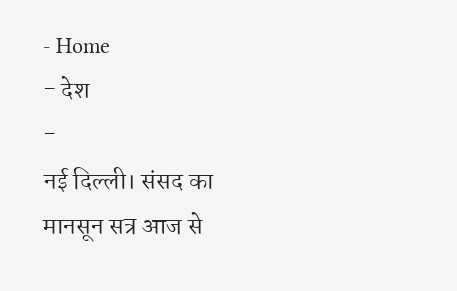- Home
- देश
-
नई दिल्ली। संसद का मानसून सत्र आज से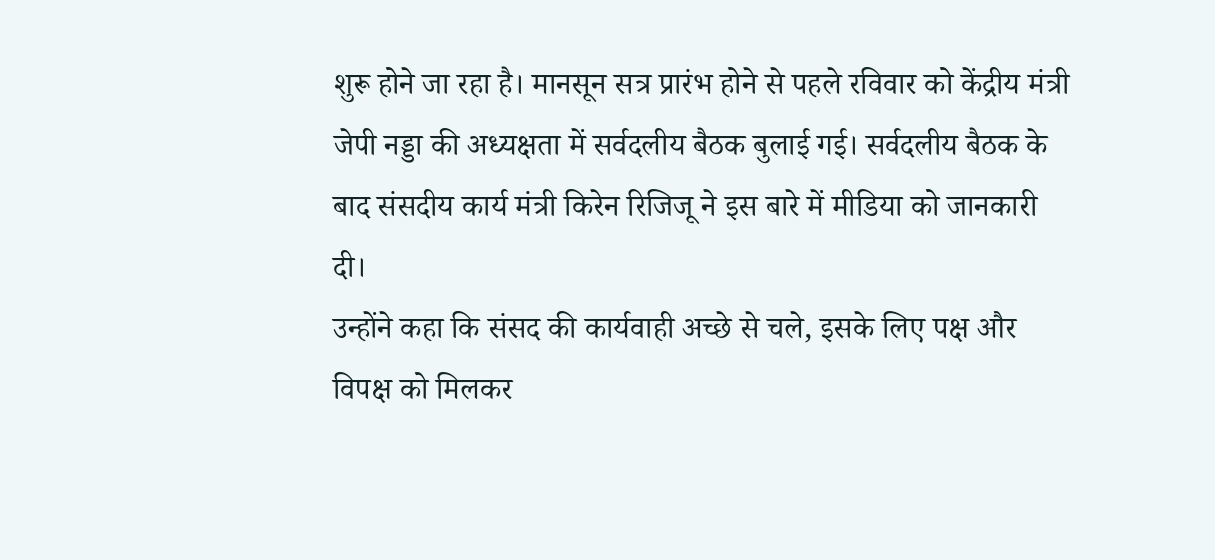शुरू होने जा रहा है। मानसून सत्र प्रारंभ होने से पहले रविवार को केंद्रीय मंत्री जेपी नड्डा की अध्यक्षता में सर्वदलीय बैठक बुलाई गई। सर्वदलीय बैठक के बाद संसदीय कार्य मंत्री किरेन रिजिजू ने इस बारे में मीडिया को जानकारी दी।
उन्होंने कहा कि संसद की कार्यवाही अच्छे से चले, इसके लिए पक्ष और विपक्ष को मिलकर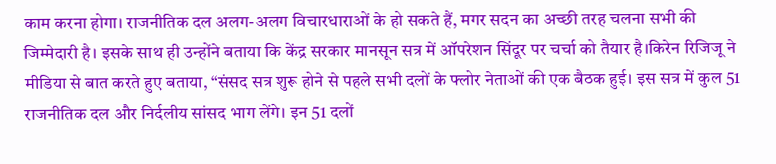काम करना होगा। राजनीतिक दल अलग-अलग विचारधाराओं के हो सकते हैं, मगर सदन का अच्छी तरह चलना सभी की जिम्मेदारी है। इसके साथ ही उन्होंने बताया कि केंद्र सरकार मानसून सत्र में ऑपरेशन सिंदूर पर चर्चा को तैयार है।किरेन रिजिजू ने मीडिया से बात करते हुए बताया, “संसद सत्र शुरू होने से पहले सभी दलों के फ्लोर नेताओं की एक बैठक हुई। इस सत्र में कुल 51 राजनीतिक दल और निर्दलीय सांसद भाग लेंगे। इन 51 दलों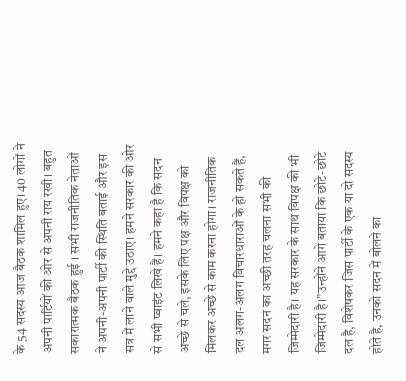के 54 सदस्य आज बैठक शामिल हुए। 40 लोगों ने अपनी पार्टियों की ओर से अपनी राय रखी। बहुत सकारात्मक बैठक हुई । सभी राजनीतिक नेताओं ने अपनी-अपनी पार्टी की स्थिति बताई और इस सत्र में लाने वाले मुद्दे उठाए। हमने सरकार की ओर से सभी प्वाइंट लिखे हैं। हमने कहा है कि सदन अच्छे से चले, इसके लिए पक्ष और विपक्ष को मिलकर अच्छे से काम करना होगा। राजनीतिक दल अलग-अलग विचारधाराओं के हो सकते हैं, मगर सदन का अच्छी तरह चलना सभी की जिम्मेदारी है। यह सरकार के साथ विपक्ष की भी जिम्मेदारी है।”उन्होंने आगे बताया कि छोटे-छोटे दल है, विशेषकर जिस पार्टी के एक या दो सदस्य होते है, उनको सदन में बोलने का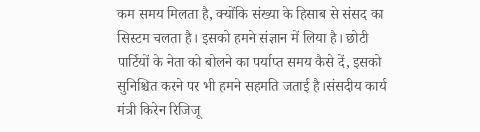कम समय मिलता है, क्योंकि संख्या के हिसाब से संसद का सिस्टम चलता है। इसको हमने संज्ञान में लिया है। छोटी पार्टियों के नेता को बोलने का पर्याप्त समय कैसे दें, इसको सुनिश्चित करने पर भी हमने सहमति जताई है।संसदीय कार्य मंत्री किरेन रिजिजू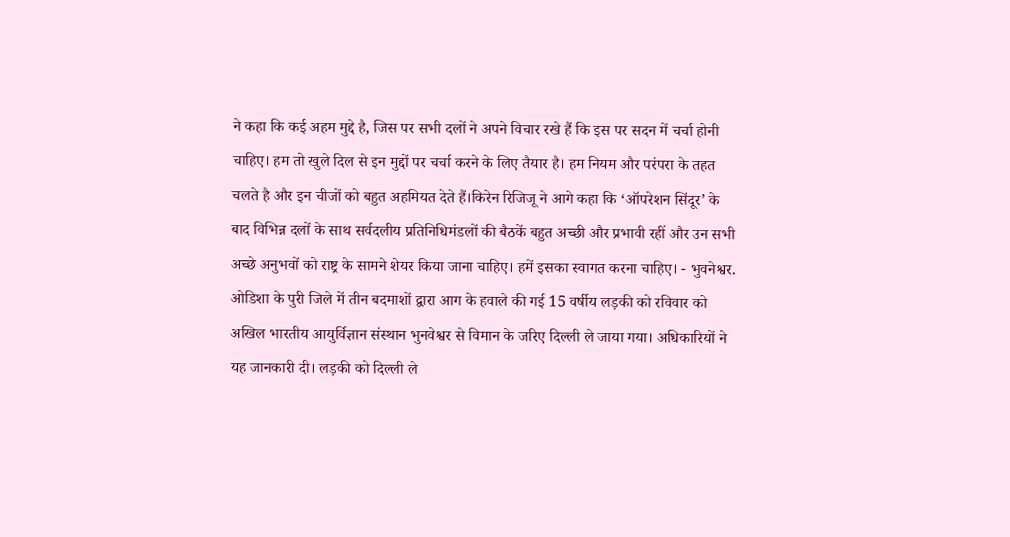ने कहा कि कई अहम मुद्दे है, जिस पर सभी दलों ने अपने विचार रखे हैं कि इस पर सदन में चर्चा होनी चाहिए। हम तो खुले दिल से इन मुद्दों पर चर्चा करने के लिए तैयार है। हम नियम और परंपरा के तहत चलते है और इन चीजों को बहुत अहमियत देते हैं।किरेन रिजिजू ने आगे कहा कि ‘ऑपरेशन सिंदूर’ के बाद विभिन्न दलों के साथ सर्वदलीय प्रतिनिधिमंडलों की बैठकें बहुत अच्छी और प्रभावी रहीं और उन सभी अच्छे अनुभवों को राष्ट्र के सामने शेयर किया जाना चाहिए। हमें इसका स्वागत करना चाहिए। - भुवनेश्वर. ओडिशा के पुरी जिले में तीन बदमाशों द्वारा आग के हवाले की गई 15 वर्षीय लड़की को रविवार को अखिल भारतीय आयुर्विज्ञान संस्थान भुनवेश्वर से विमान के जरिए दिल्ली ले जाया गया। अधिकारियों ने यह जानकारी दी। लड़की को दिल्ली ले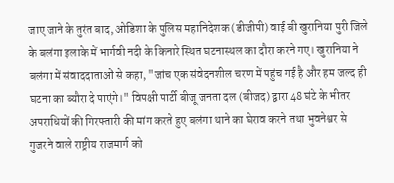जाए जाने के तुरंत बाद, ओडिशा के पुलिस महानिदेशक (डीजीपी) वाई बी खुरानिया पुरी जिले के बलंगा इलाके में भार्गवी नदी के किनारे स्थित घटनास्थल का दौरा करने गए। खुरानिया ने बलंगा में संवाददाताओं से कहा, "जांच एक संवेदनशील चरण में पहुंच गई है और हम जल्द ही घटना का ब्यौरा दे पाएंगे।" विपक्षी पार्टी बीजू जनता दल (बीजद) द्वारा 48 घंटे के भीतर अपराधियों की गिरफ्तारी की मांग करते हुए बलंगा थाने का घेराव करने तथा भुवनेश्वर से गुजरने वाले राष्ट्रीय राजमार्ग को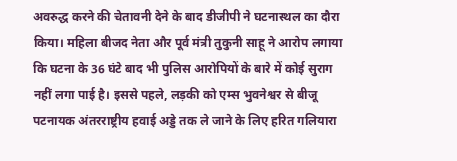अवरुद्ध करने की चेतावनी देने के बाद डीजीपी ने घटनास्थल का दौरा किया। महिला बीजद नेता और पूर्व मंत्री तुकुनी साहू ने आरोप लगाया कि घटना के 36 घंटे बाद भी पुलिस आरोपियों के बारे में कोई सुराग नहीं लगा पाई है। इससे पहले, लड़की को एम्स भुवनेश्वर से बीजू पटनायक अंतरराष्ट्रीय हवाई अड्डे तक ले जाने के लिए हरित गलियारा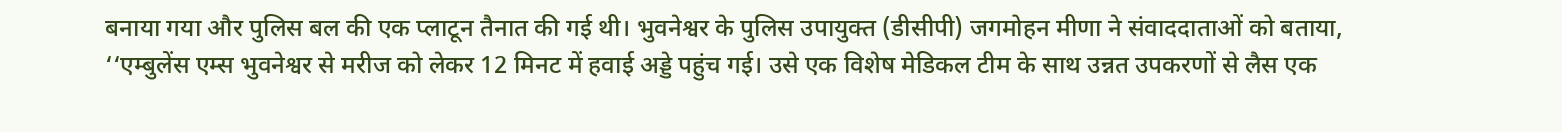बनाया गया और पुलिस बल की एक प्लाटून तैनात की गई थी। भुवनेश्वर के पुलिस उपायुक्त (डीसीपी) जगमोहन मीणा ने संवाददाताओं को बताया, ‘‘एम्बुलेंस एम्स भुवनेश्वर से मरीज को लेकर 12 मिनट में हवाई अड्डे पहुंच गई। उसे एक विशेष मेडिकल टीम के साथ उन्नत उपकरणों से लैस एक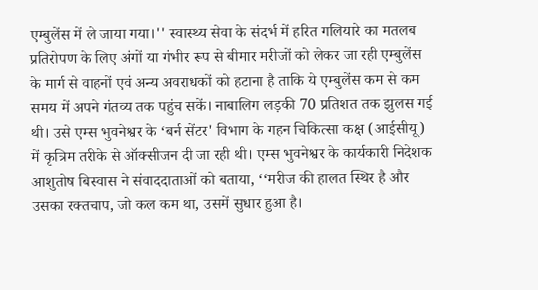एम्बुलेंस में ले जाया गया।'' स्वास्थ्य सेवा के संदर्भ में हरित गलियारे का मतलब प्रतिरोपण के लिए अंगों या गंभीर रूप से बीमार मरीजों को लेकर जा रही एम्बुलेंस के मार्ग से वाहनों एवं अन्य अवराधकों को हटाना है ताकि ये एम्बुलेंस कम से कम समय में अपने गंतव्य तक पहुंच सकें। नाबालिग लड़की 70 प्रतिशत तक झुलस गई थी। उसे एम्स भुवनेश्वर के ‘बर्न सेंटर' विभाग के गहन चिकित्सा कक्ष (आईसीयू) में कृत्रिम तरीके से ऑक्सीजन दी जा रही थी। एम्स भुवनेश्वर के कार्यकारी निदेशक आशुतोष बिस्वास ने संवाददाताओं को बताया, ‘‘मरीज की हालत स्थिर है और उसका रक्तचाप, जो कल कम था, उसमें सुधार हुआ है।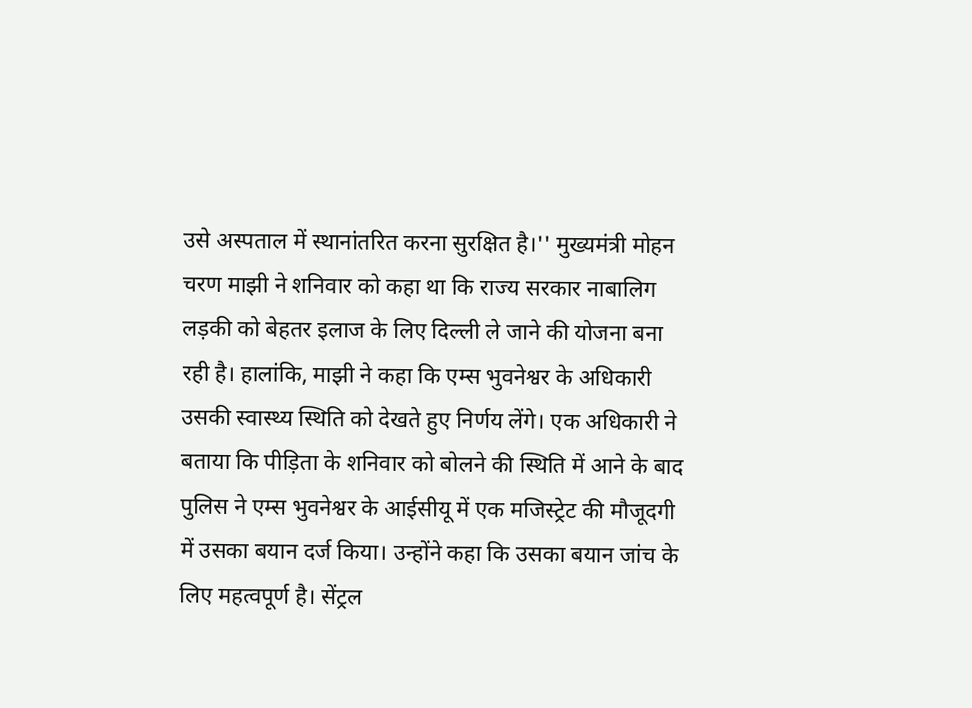उसे अस्पताल में स्थानांतरित करना सुरक्षित है।'' मुख्यमंत्री मोहन चरण माझी ने शनिवार को कहा था कि राज्य सरकार नाबालिग लड़की को बेहतर इलाज के लिए दिल्ली ले जाने की योजना बना रही है। हालांकि, माझी ने कहा कि एम्स भुवनेश्वर के अधिकारी उसकी स्वास्थ्य स्थिति को देखते हुए निर्णय लेंगे। एक अधिकारी ने बताया कि पीड़िता के शनिवार को बोलने की स्थिति में आने के बाद पुलिस ने एम्स भुवनेश्वर के आईसीयू में एक मजिस्ट्रेट की मौजूदगी में उसका बयान दर्ज किया। उन्होंने कहा कि उसका बयान जांच के लिए महत्वपूर्ण है। सेंट्रल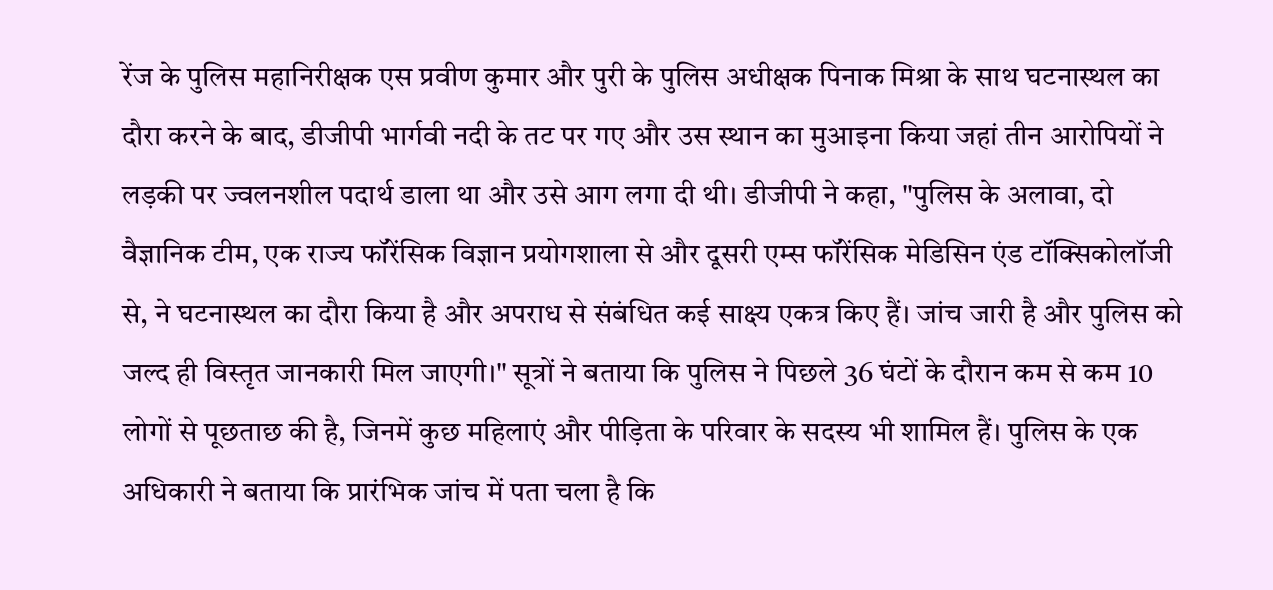रेंज के पुलिस महानिरीक्षक एस प्रवीण कुमार और पुरी के पुलिस अधीक्षक पिनाक मिश्रा के साथ घटनास्थल का दौरा करने के बाद, डीजीपी भार्गवी नदी के तट पर गए और उस स्थान का मुआइना किया जहां तीन आरोपियों ने लड़की पर ज्वलनशील पदार्थ डाला था और उसे आग लगा दी थी। डीजीपी ने कहा, "पुलिस के अलावा, दो वैज्ञानिक टीम, एक राज्य फॉरेंसिक विज्ञान प्रयोगशाला से और दूसरी एम्स फॉरेंसिक मेडिसिन एंड टॉक्सिकोलॉजी से, ने घटनास्थल का दौरा किया है और अपराध से संबंधित कई साक्ष्य एकत्र किए हैं। जांच जारी है और पुलिस को जल्द ही विस्तृत जानकारी मिल जाएगी।" सूत्रों ने बताया कि पुलिस ने पिछले 36 घंटों के दौरान कम से कम 10 लोगों से पूछताछ की है, जिनमें कुछ महिलाएं और पीड़िता के परिवार के सदस्य भी शामिल हैं। पुलिस के एक अधिकारी ने बताया कि प्रारंभिक जांच में पता चला है कि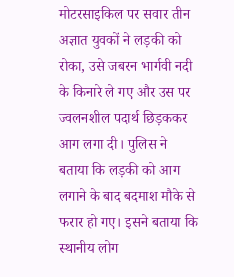मोटरसाइकिल पर सवार तीन अज्ञात युवकों ने लड़की को रोका, उसे जबरन भार्गवी नदी के किनारे ले गए और उस पर ज्वलनशील पदार्थ छिड़ककर आग लगा दी। पुलिस ने बताया कि लड़की को आग लगाने के बाद बदमाश मौके से फरार हो गए। इसने बताया कि स्थानीय लोग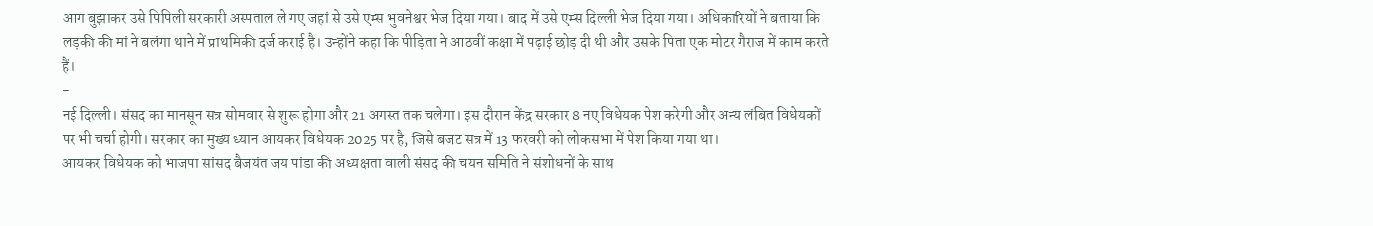आग बुझाकर उसे पिपिली सरकारी अस्पताल ले गए जहां से उसे एम्स भुवनेश्वर भेज दिया गया। बाद में उसे एम्स दिल्ली भेज दिया गया। अधिकारियों ने बताया कि लड़की की मां ने बलंगा थाने में प्राथमिकी दर्ज कराई है। उन्होंने कहा कि पीड़िता ने आठवीं कक्षा में पढ़ाई छोड़ दी थी और उसके पिता एक मोटर गैराज में काम करते हैं।
-
नई दिल्ली। संसद का मानसून सत्र सोमवार से शुरू होगा और 21 अगस्त तक चलेगा। इस दौरान केंद्र सरकार 8 नए विधेयक पेश करेगी और अन्य लंबित विधेयकों पर भी चर्चा होगी। सरकार का मुख्य ध्यान आयकर विधेयक 2025 पर है, जिसे बजट सत्र में 13 फरवरी को लोकसभा में पेश किया गया था।
आयकर विधेयक को भाजपा सांसद बैजयंत जय पांडा की अध्यक्षता वाली संसद की चयन समिति ने संशोधनों के साथ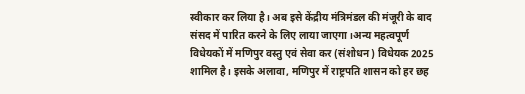स्वीकार कर लिया है। अब इसे केंद्रीय मंत्रिमंडल की मंजूरी के बाद संसद में पारित करने के लिए लाया जाएगा।अन्य महत्वपूर्ण विधेयकों में मणिपुर वस्तु एवं सेवा कर (संशोधन) विधेयक 2025 शामिल है। इसके अलावा, मणिपुर में राष्ट्रपति शासन को हर छह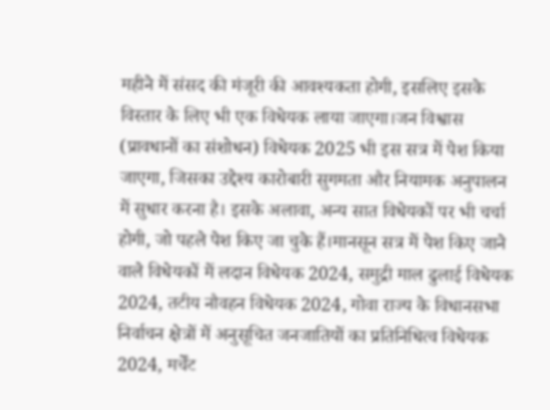महीने में संसद की मंजूरी की आवश्यकता होगी, इसलिए इसके विस्तार के लिए भी एक विधेयक लाया जाएगा।जन विश्वास (प्रावधानों का संशोधन) विधेयक 2025 भी इस सत्र में पेश किया जाएगा, जिसका उद्देश्य कारोबारी सुगमता और नियामक अनुपालन में सुधार करना है। इसके अलावा, अन्य सात विधेयकों पर भी चर्चा होगी, जो पहले पेश किए जा चुके हैं।मानसून सत्र में पेश किए जाने वाले विधेयकों में लदान विधेयक 2024, समुद्री माल ढुलाई विधेयक 2024, तटीय नौवहन विधेयक 2024, गोवा राज्य के विधानसभा निर्वाचन क्षेत्रों में अनुसूचित जनजातियों का प्रतिनिधित्व विधेयक 2024, मर्चेंट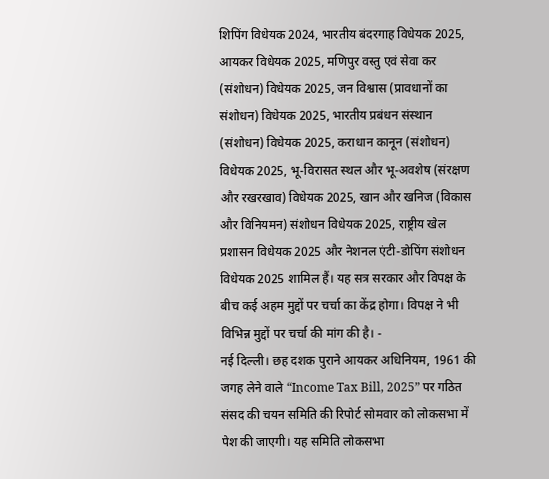शिपिंग विधेयक 2024, भारतीय बंदरगाह विधेयक 2025, आयकर विधेयक 2025, मणिपुर वस्तु एवं सेवा कर (संशोधन) विधेयक 2025, जन विश्वास (प्रावधानों का संशोधन) विधेयक 2025, भारतीय प्रबंधन संस्थान (संशोधन) विधेयक 2025, कराधान कानून (संशोधन) विधेयक 2025, भू-विरासत स्थल और भू-अवशेष (संरक्षण और रखरखाव) विधेयक 2025, खान और खनिज (विकास और विनियमन) संशोधन विधेयक 2025, राष्ट्रीय खेल प्रशासन विधेयक 2025 और नेशनल एंटी-डोपिंग संशोधन विधेयक 2025 शामिल हैं। यह सत्र सरकार और विपक्ष के बीच कई अहम मुद्दों पर चर्चा का केंद्र होगा। विपक्ष ने भी विभिन्न मुद्दों पर चर्चा की मांग की है। -
नई दिल्ली। छह दशक पुराने आयकर अधिनियम, 1961 की जगह लेने वाले “Income Tax Bill, 2025” पर गठित संसद की चयन समिति की रिपोर्ट सोमवार को लोकसभा में पेश की जाएगी। यह समिति लोकसभा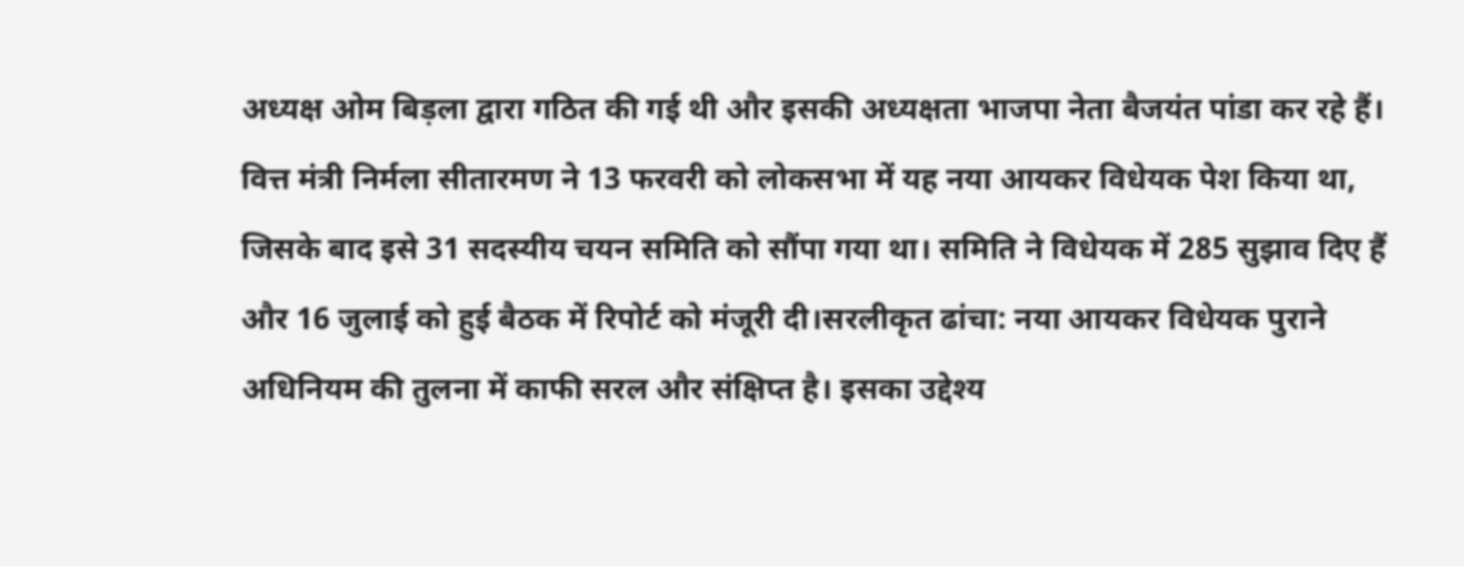अध्यक्ष ओम बिड़ला द्वारा गठित की गई थी और इसकी अध्यक्षता भाजपा नेता बैजयंत पांडा कर रहे हैं।
वित्त मंत्री निर्मला सीतारमण ने 13 फरवरी को लोकसभा में यह नया आयकर विधेयक पेश किया था, जिसके बाद इसे 31 सदस्यीय चयन समिति को सौंपा गया था। समिति ने विधेयक में 285 सुझाव दिए हैं और 16 जुलाई को हुई बैठक में रिपोर्ट को मंजूरी दी।सरलीकृत ढांचा: नया आयकर विधेयक पुराने अधिनियम की तुलना में काफी सरल और संक्षिप्त है। इसका उद्देश्य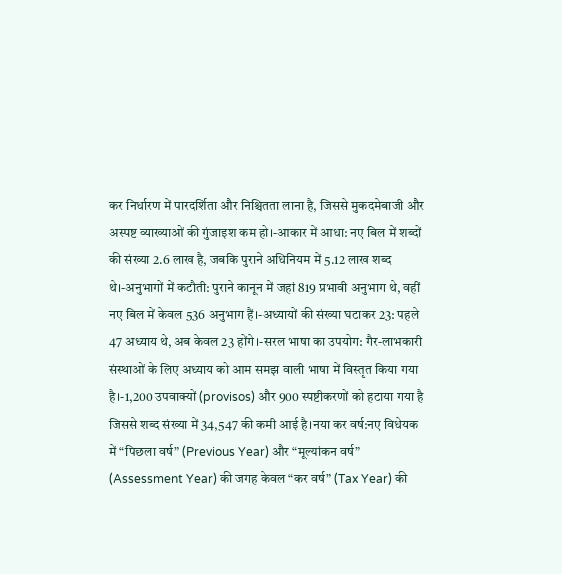कर निर्धारण में पारदर्शिता और निश्चितता लाना है, जिससे मुकदमेबाजी और अस्पष्ट व्याख्याओं की गुंजाइश कम हो।-आकार में आधा: नए बिल में शब्दों की संख्या 2.6 लाख है, जबकि पुराने अधिनियम में 5.12 लाख शब्द थे।-अनुभागों में कटौती: पुराने कानून में जहां 819 प्रभावी अनुभाग थे, वहीं नए बिल में केवल 536 अनुभाग हैं।-अध्यायों की संख्या घटाकर 23: पहले 47 अध्याय थे, अब केवल 23 होंगे।-सरल भाषा का उपयोग: गैर-लाभकारी संस्थाओं के लिए अध्याय को आम समझ वाली भाषा में विस्तृत किया गया है।-1,200 उपवाक्यों (provisos) और 900 स्पष्टीकरणों को हटाया गया है जिससे शब्द संख्या में 34,547 की कमी आई है।नया कर वर्ष:नए विधेयक में “पिछला वर्ष” (Previous Year) और “मूल्यांकन वर्ष” (Assessment Year) की जगह केवल “कर वर्ष” (Tax Year) की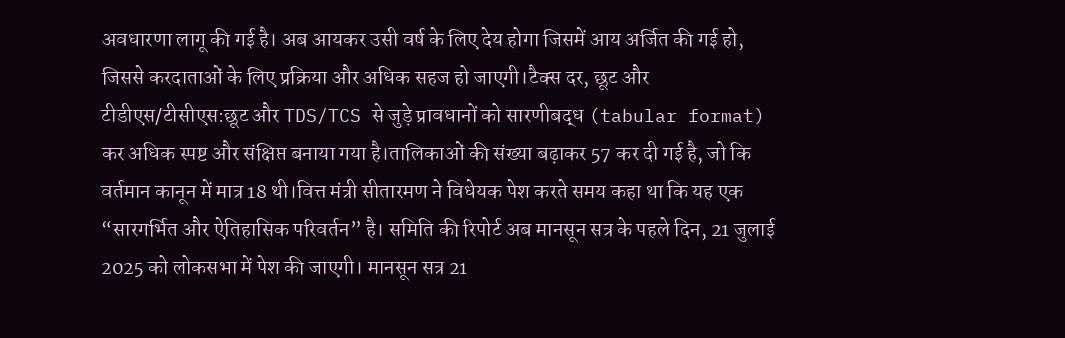अवधारणा लागू की गई है। अब आयकर उसी वर्ष के लिए देय होगा जिसमें आय अर्जित की गई हो, जिससे करदाताओं के लिए प्रक्रिया और अधिक सहज हो जाएगी।टैक्स दर, छूट और टीडीएस/टीसीएस:छूट और TDS/TCS से जुड़े प्रावधानों को सारणीबद्ध (tabular format) कर अधिक स्पष्ट और संक्षिप्त बनाया गया है।तालिकाओं की संख्या बढ़ाकर 57 कर दी गई है, जो कि वर्तमान कानून में मात्र 18 थी।वित्त मंत्री सीतारमण ने विधेयक पेश करते समय कहा था कि यह एक “सारगर्भित और ऐतिहासिक परिवर्तन” है। समिति की रिपोर्ट अब मानसून सत्र के पहले दिन, 21 जुलाई 2025 को लोकसभा में पेश की जाएगी। मानसून सत्र 21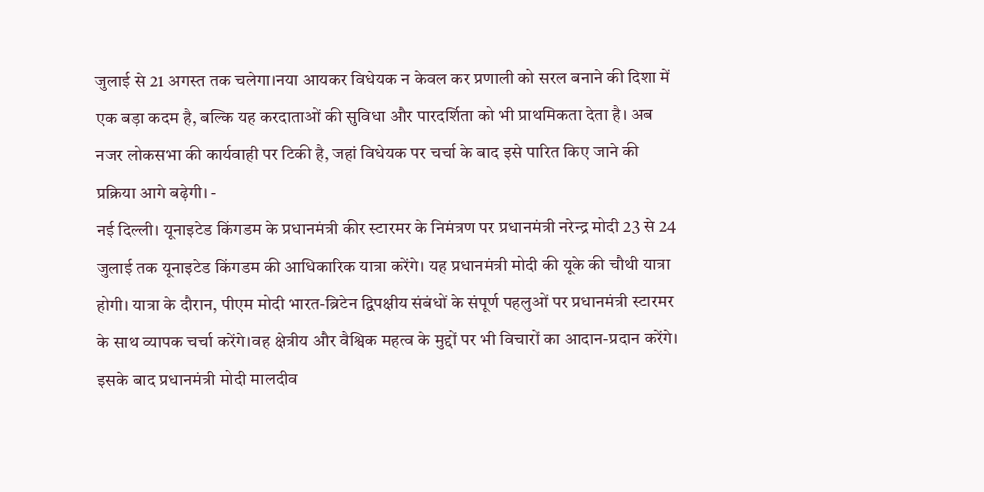जुलाई से 21 अगस्त तक चलेगा।नया आयकर विधेयक न केवल कर प्रणाली को सरल बनाने की दिशा में एक बड़ा कदम है, बल्कि यह करदाताओं की सुविधा और पारदर्शिता को भी प्राथमिकता देता है। अब नजर लोकसभा की कार्यवाही पर टिकी है, जहां विधेयक पर चर्चा के बाद इसे पारित किए जाने की प्रक्रिया आगे बढ़ेगी। -
नई दिल्ली। यूनाइटेड किंगडम के प्रधानमंत्री कीर स्टारमर के निमंत्रण पर प्रधानमंत्री नरेन्द्र मोदी 23 से 24 जुलाई तक यूनाइटेड किंगडम की आधिकारिक यात्रा करेंगे। यह प्रधानमंत्री मोदी की यूके की चौथी यात्रा होगी। यात्रा के दौरान, पीएम मोदी भारत-ब्रिटेन द्विपक्षीय संबंधों के संपूर्ण पहलुओं पर प्रधानमंत्री स्टारमर के साथ व्यापक चर्चा करेंगे।वह क्षेत्रीय और वैश्विक महत्व के मुद्दों पर भी विचारों का आदान-प्रदान करेंगे। इसके बाद प्रधानमंत्री मोदी मालदीव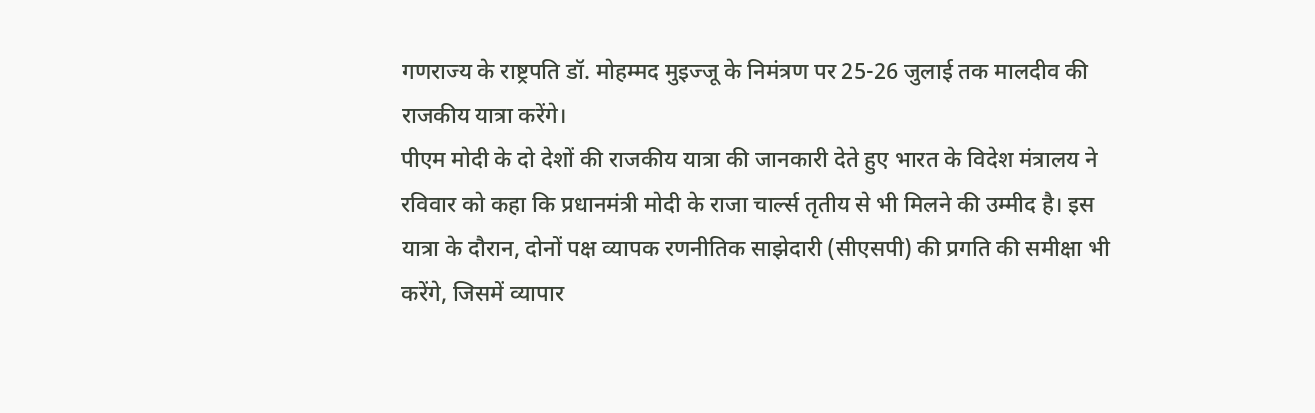गणराज्य के राष्ट्रपति डॉ. मोहम्मद मुइज्जू के निमंत्रण पर 25-26 जुलाई तक मालदीव की राजकीय यात्रा करेंगे।
पीएम मोदी के दो देशों की राजकीय यात्रा की जानकारी देते हुए भारत के विदेश मंत्रालय ने रविवार को कहा कि प्रधानमंत्री मोदी के राजा चार्ल्स तृतीय से भी मिलने की उम्मीद है। इस यात्रा के दौरान, दोनों पक्ष व्यापक रणनीतिक साझेदारी (सीएसपी) की प्रगति की समीक्षा भी करेंगे, जिसमें व्यापार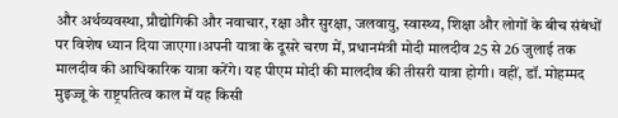और अर्थव्यवस्था, प्रौद्योगिकी और नवाचार, रक्षा और सुरक्षा, जलवायु, स्वास्थ्य, शिक्षा और लोगों के बीच संबंधों पर विशेष ध्यान दिया जाएगा।अपनी यात्रा के दूसरे चरण में, प्रधानमंत्री मोदी मालदीव 25 से 26 जुलाई तक मालदीव की आधिकारिक यात्रा करेंगे। यह पीएम मोदी की मालदीव की तीसरी यात्रा होगी। वहीं, डॉ. मोहम्मद मुइज्जू के राष्ट्रपतित्व काल में यह किसी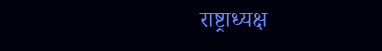राष्ट्राध्यक्ष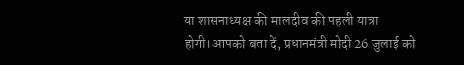या शासनाध्यक्ष की मालदीव की पहली यात्रा होगी।आपको बता दें, प्रधानमंत्री मोदी 26 जुलाई को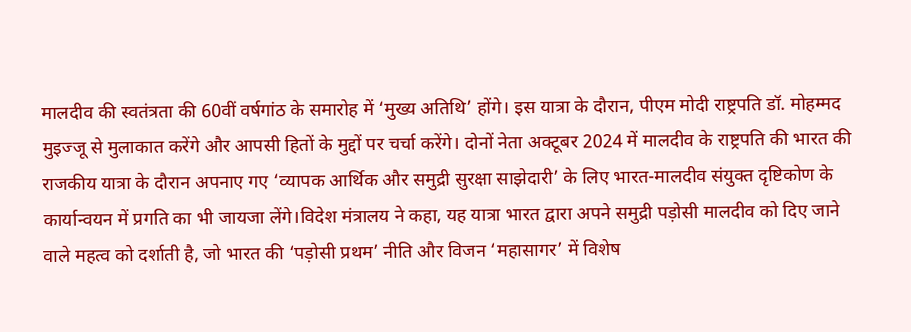मालदीव की स्वतंत्रता की 60वीं वर्षगांठ के समारोह में ‘मुख्य अतिथि’ होंगे। इस यात्रा के दौरान, पीएम मोदी राष्ट्रपति डॉ. मोहम्मद मुइज्जू से मुलाकात करेंगे और आपसी हितों के मुद्दों पर चर्चा करेंगे। दोनों नेता अक्टूबर 2024 में मालदीव के राष्ट्रपति की भारत की राजकीय यात्रा के दौरान अपनाए गए ‘व्यापक आर्थिक और समुद्री सुरक्षा साझेदारी’ के लिए भारत-मालदीव संयुक्त दृष्टिकोण के कार्यान्वयन में प्रगति का भी जायजा लेंगे।विदेश मंत्रालय ने कहा, यह यात्रा भारत द्वारा अपने समुद्री पड़ोसी मालदीव को दिए जाने वाले महत्व को दर्शाती है, जो भारत की ‘पड़ोसी प्रथम’ नीति और विजन ‘महासागर’ में विशेष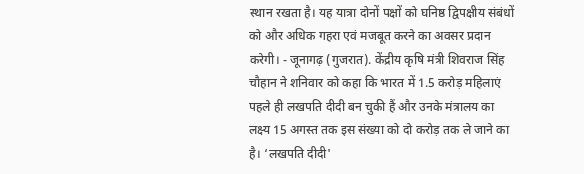स्थान रखता है। यह यात्रा दोनों पक्षों को घनिष्ठ द्विपक्षीय संबंधों को और अधिक गहरा एवं मजबूत करने का अवसर प्रदान करेगी। - जूनागढ़ (गुजरात). केंद्रीय कृषि मंत्री शिवराज सिंह चौहान ने शनिवार को कहा कि भारत में 1.5 करोड़ महिलाएं पहले ही लखपति दीदी बन चुकी हैं और उनके मंत्रालय का लक्ष्य 15 अगस्त तक इस संख्या को दो करोड़ तक ले जाने का है। ‘लखपति दीदी'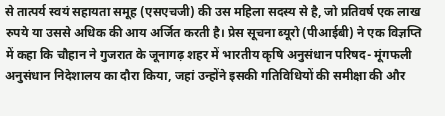से तात्पर्य स्वयं सहायता समूह (एसएचजी) की उस महिला सदस्य से है, जो प्रतिवर्ष एक लाख रुपये या उससे अधिक की आय अर्जित करती है। प्रेस सूचना ब्यूरो (पीआईबी) ने एक विज्ञप्ति में कहा कि चौहान ने गुजरात के जूनागढ़ शहर में भारतीय कृषि अनुसंधान परिषद- मूंगफली अनुसंधान निदेशालय का दौरा किया, जहां उन्होंने इसकी गतिविधियों की समीक्षा की और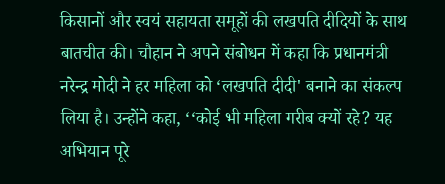किसानों और स्वयं सहायता समूहों की लखपति दीदियों के साथ बातचीत की। चौहान ने अपने संबोधन में कहा कि प्रधानमंत्री नरेन्द्र मोदी ने हर महिला को ‘लखपति दीदी' बनाने का संकल्प लिया है। उन्होंने कहा, ‘‘कोई भी महिला गरीब क्यों रहे? यह अभियान पूरे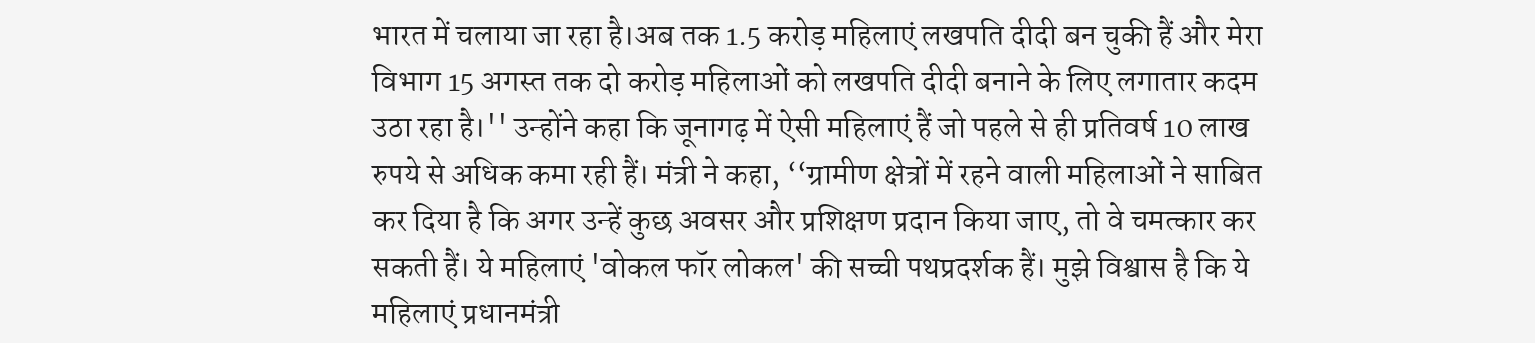भारत में चलाया जा रहा है।अब तक 1.5 करोड़ महिलाएं लखपति दीदी बन चुकी हैं और मेरा विभाग 15 अगस्त तक दो करोड़ महिलाओं को लखपति दीदी बनाने के लिए लगातार कदम उठा रहा है।'' उन्होंने कहा कि जूनागढ़ में ऐसी महिलाएं हैं जो पहले से ही प्रतिवर्ष 10 लाख रुपये से अधिक कमा रही हैं। मंत्री ने कहा, ‘‘ग्रामीण क्षेत्रों में रहने वाली महिलाओं ने साबित कर दिया है कि अगर उन्हें कुछ अवसर और प्रशिक्षण प्रदान किया जाए, तो वे चमत्कार कर सकती हैं। ये महिलाएं 'वोकल फॉर लोकल' की सच्ची पथप्रदर्शक हैं। मुझे विश्वास है कि ये महिलाएं प्रधानमंत्री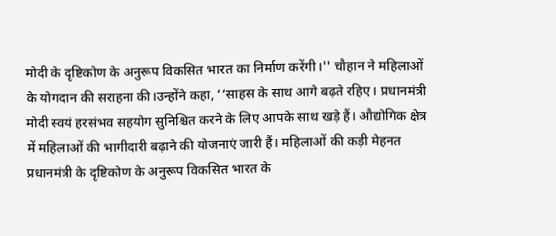मोदी के दृष्टिकोण के अनुरूप विकसित भारत का निर्माण करेंगी।'' चौहान ने महिलाओं के योगदान की सराहना की।उन्होंने कहा, ‘‘साहस के साथ आगे बढ़ते रहिए। प्रधानमंत्री मोदी स्वयं हरसंभव सहयोग सुनिश्चित करने के लिए आपके साथ खड़े हैं। औद्योगिक क्षेत्र में महिलाओं की भागीदारी बढ़ाने की योजनाएं जारी हैं। महिलाओं की कड़ी मेहनत प्रधानमंत्री के दृष्टिकोण के अनुरूप विकसित भारत के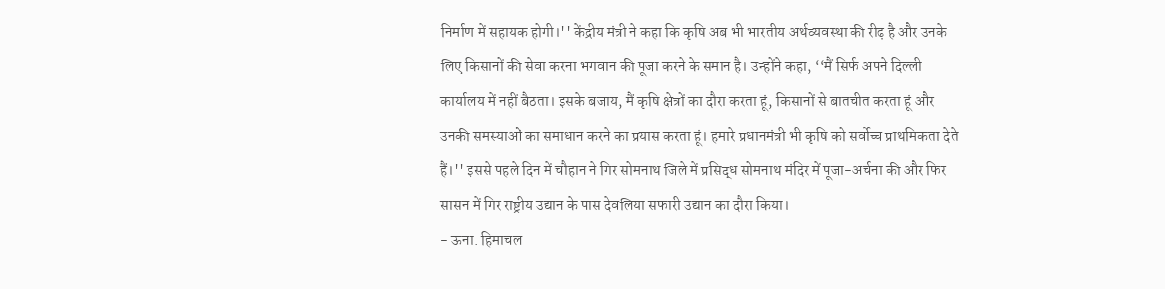निर्माण में सहायक होगी।'' केंद्रीय मंत्री ने कहा कि कृषि अब भी भारतीय अर्थव्यवस्था की रीढ़ है और उनके लिए किसानों की सेवा करना भगवान की पूजा करने के समान है। उन्होंने कहा, ‘‘मैं सिर्फ अपने दिल्ली कार्यालय में नहीं बैठता। इसके बजाय, मैं कृषि क्षेत्रों का दौरा करता हूं, किसानों से बातचीत करता हूं और उनकी समस्याओं का समाधान करने का प्रयास करता हूं। हमारे प्रधानमंत्री भी कृषि को सर्वोच्च प्राथमिकता देते हैं।'' इससे पहले दिन में चौहान ने गिर सोमनाथ जिले में प्रसिद्ध सोमनाथ मंदिर में पूजा-अर्चना की और फिर सासन में गिर राष्ट्रीय उद्यान के पास देवलिया सफारी उद्यान का दौरा किया।
- ऊना. हिमाचल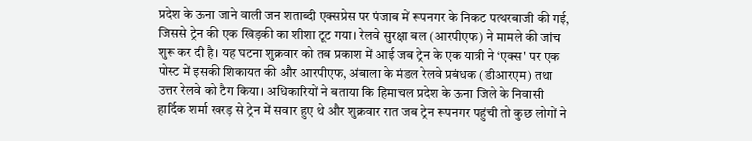प्रदेश के ऊना जाने वाली जन शताब्दी एक्सप्रेस पर पंजाब में रूपनगर के निकट पत्थरबाजी की गई, जिससे ट्रेन की एक खिड़की का शीशा टूट गया। रेलवे सुरक्षा बल (आरपीएफ) ने मामले की जांच शुरू कर दी है। यह घटना शुक्रवार को तब प्रकाश में आई जब ट्रेन के एक यात्री ने ‘एक्स' पर एक पोस्ट में इसकी शिकायत की और आरपीएफ, अंबाला के मंडल रेलवे प्रबंधक (डीआरएम) तथा उत्तर रेलवे को टैग किया। अधिकारियों ने बताया कि हिमाचल प्रदेश के ऊना जिले के निवासी हार्दिक शर्मा खरड़ से ट्रेन में सवार हुए थे और शुक्रवार रात जब ट्रेन रूपनगर पहुंची तो कुछ लोगों ने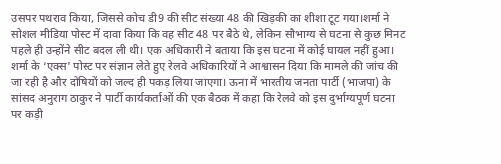उसपर पथराव किया, जिससे कोच डी9 की सीट संख्या 48 की खिड़की का शीशा टूट गया।शर्मा ने सोशल मीडिया पोस्ट में दावा किया कि वह सीट 48 पर बैठे थे, लेकिन सौभाग्य से घटना से कुछ मिनट पहले ही उन्होंने सीट बदल ली थी। एक अधिकारी ने बताया कि इस घटना में कोई घायल नहीं हुआ। शर्मा के ‘एक्स' पोस्ट पर संज्ञान लेते हुए रेलवे अधिकारियों ने आश्वासन दिया कि मामले की जांच की जा रही है और दोषियों को जल्द ही पकड़ लिया जाएगा। ऊना में भारतीय जनता पार्टी (भाजपा) के सांसद अनुराग ठाकुर ने पार्टी कार्यकर्ताओं की एक बैठक में कहा कि रेलवे को इस दुर्भाग्यपूर्ण घटना पर कड़ी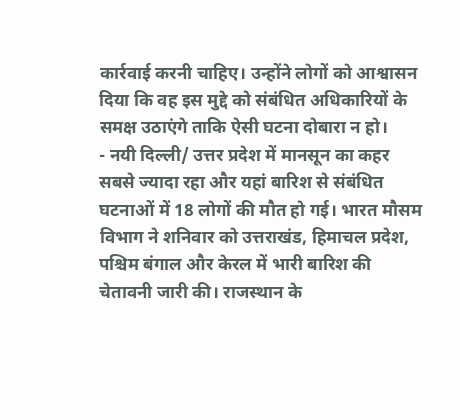कार्रवाई करनी चाहिए। उन्होंने लोगों को आश्वासन दिया कि वह इस मुद्दे को संबंधित अधिकारियों के समक्ष उठाएंगे ताकि ऐसी घटना दोबारा न हो।
- नयी दिल्ली/ उत्तर प्रदेश में मानसून का कहर सबसे ज्यादा रहा और यहां बारिश से संबंधित घटनाओं में 18 लोगों की मौत हो गई। भारत मौसम विभाग ने शनिवार को उत्तराखंड, हिमाचल प्रदेश, पश्चिम बंगाल और केरल में भारी बारिश की चेतावनी जारी की। राजस्थान के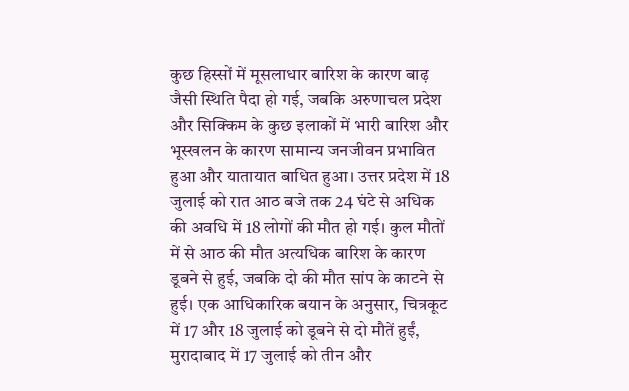कुछ हिस्सों में मूसलाधार बारिश के कारण बाढ़ जैसी स्थिति पैदा हो गई, जबकि अरुणाचल प्रदेश और सिक्किम के कुछ इलाकों में भारी बारिश और भूस्खलन के कारण सामान्य जनजीवन प्रभावित हुआ और यातायात बाधित हुआ। उत्तर प्रदेश में 18 जुलाई को रात आठ बजे तक 24 घंटे से अधिक की अवधि में 18 लोगों की मौत हो गई। कुल मौतों में से आठ की मौत अत्यधिक बारिश के कारण डूबने से हुई, जबकि दो की मौत सांप के काटने से हुई। एक आधिकारिक बयान के अनुसार, चित्रकूट में 17 और 18 जुलाई को डूबने से दो मौतें हुईं, मुरादाबाद में 17 जुलाई को तीन और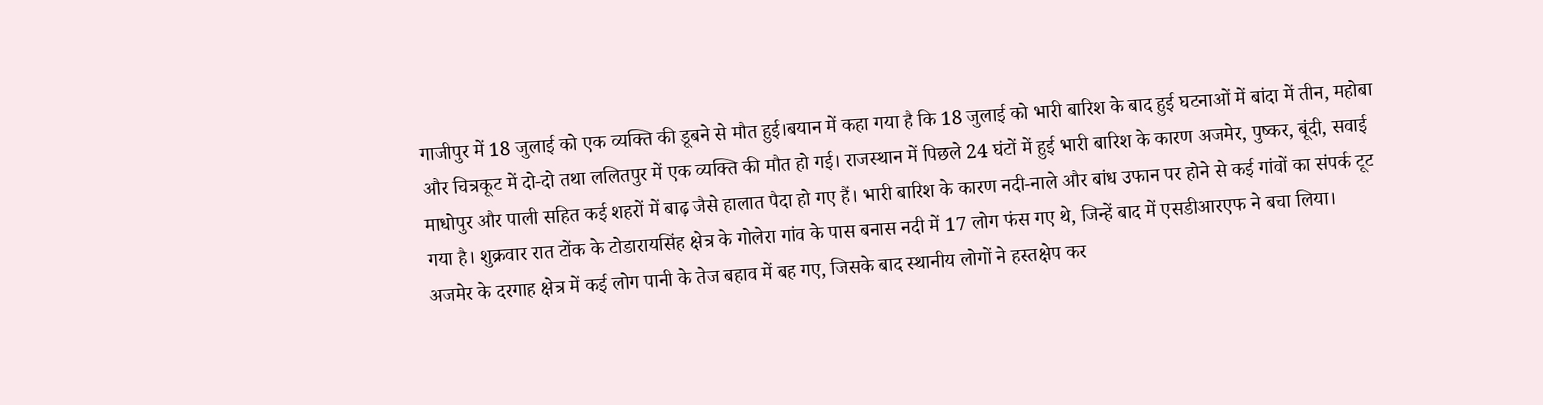गाजीपुर में 18 जुलाई को एक व्यक्ति की डूबने से मौत हुई।बयान में कहा गया है कि 18 जुलाई को भारी बारिश के बाद हुई घटनाओं में बांदा में तीन, महोबा और चित्रकूट में दो-दो तथा ललितपुर में एक व्यक्ति की मौत हो गई। राजस्थान में पिछले 24 घंटों में हुई भारी बारिश के कारण अजमेर, पुष्कर, बूंदी, सवाई माधोपुर और पाली सहित कई शहरों में बाढ़ जैसे हालात पैदा हो गए हैं। भारी बारिश के कारण नदी-नाले और बांध उफान पर होने से कई गांवों का संपर्क टूट गया है। शुक्रवार रात टोंक के टोडारायसिंह क्षेत्र के गोलेरा गांव के पास बनास नदी में 17 लोग फंस गए थे, जिन्हें बाद में एसडीआरएफ ने बचा लिया। अजमेर के दरगाह क्षेत्र में कई लोग पानी के तेज बहाव में बह गए, जिसके बाद स्थानीय लोगों ने हस्तक्षेप कर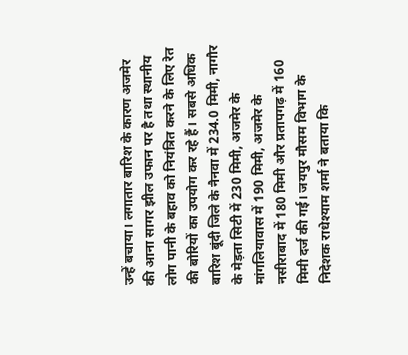उन्हें बचाया। लगातार बारिश के कारण अजमेर की आना सागर झील उफान पर है तथा स्थानीय लोग पानी के बहाव को नियंत्रित करने के लिए रेत की बोरियों का उपयोग कर रहे हैं। सबसे अधिक बारिश बूंदी जिले के नैनवा में 234.0 मिमी, नागौर के मेड़ता सिटी में 230 मिमी, अजमेर के मांगलियावास में 190 मिमी, अजमेर के नसीराबाद में 180 मिमी और प्रतापगढ़ में 160 मिमी दर्ज की गई। जयपुर मौसम विभाग के निदेशक राधेश्याम शर्मा ने बताया कि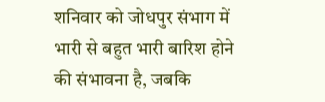शनिवार को जोधपुर संभाग में भारी से बहुत भारी बारिश होने की संभावना है, जबकि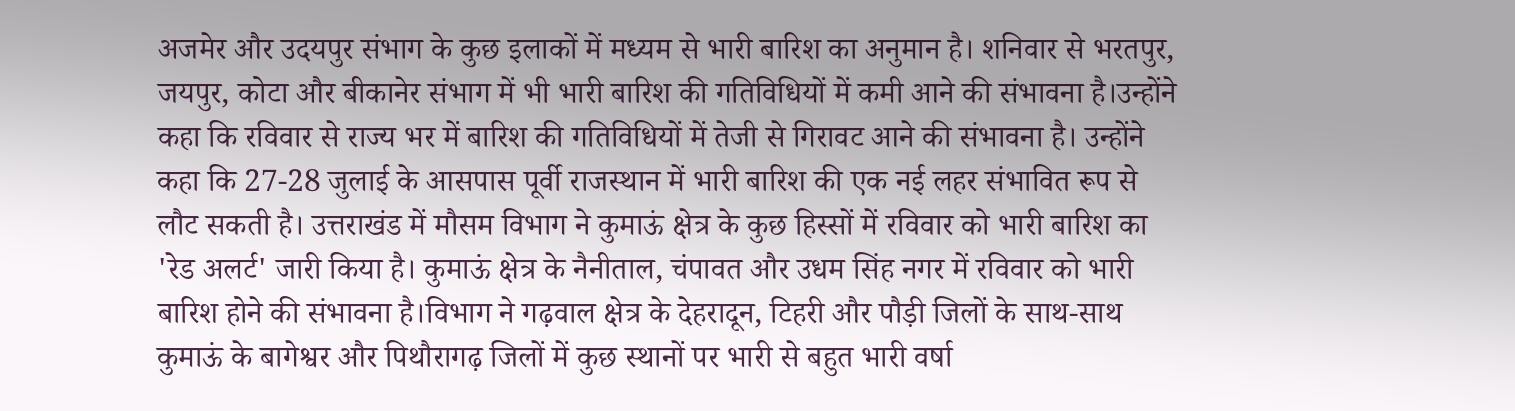अजमेर और उदयपुर संभाग के कुछ इलाकों में मध्यम से भारी बारिश का अनुमान है। शनिवार से भरतपुर, जयपुर, कोटा और बीकानेर संभाग में भी भारी बारिश की गतिविधियों में कमी आने की संभावना है।उन्होंने कहा कि रविवार से राज्य भर में बारिश की गतिविधियों में तेजी से गिरावट आने की संभावना है। उन्होंने कहा कि 27-28 जुलाई के आसपास पूर्वी राजस्थान में भारी बारिश की एक नई लहर संभावित रूप से लौट सकती है। उत्तराखंड में मौसम विभाग ने कुमाऊं क्षेत्र के कुछ हिस्सों में रविवार को भारी बारिश का 'रेड अलर्ट' जारी किया है। कुमाऊं क्षेत्र के नैनीताल, चंपावत और उधम सिंह नगर में रविवार को भारी बारिश होने की संभावना है।विभाग ने गढ़वाल क्षेत्र के देहरादून, टिहरी और पौड़ी जिलों के साथ-साथ कुमाऊं के बागेश्वर और पिथौरागढ़ जिलों में कुछ स्थानों पर भारी से बहुत भारी वर्षा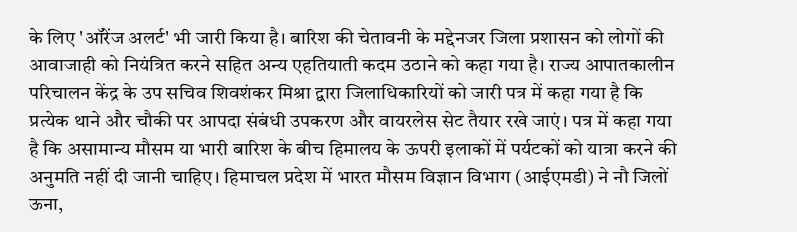के लिए 'ऑरेंज अलर्ट' भी जारी किया है। बारिश की चेतावनी के मद्देनजर जिला प्रशासन को लोगों की आवाजाही को नियंत्रित करने सहित अन्य एहतियाती कदम उठाने को कहा गया है। राज्य आपातकालीन परिचालन केंद्र के उप सचिव शिवशंकर मिश्रा द्वारा जिलाधिकारियों को जारी पत्र में कहा गया है कि प्रत्येक थाने और चौकी पर आपदा संबंधी उपकरण और वायरलेस सेट तैयार रखे जाएं। पत्र में कहा गया है कि असामान्य मौसम या भारी बारिश के बीच हिमालय के ऊपरी इलाकों में पर्यटकों को यात्रा करने की अनुमति नहीं दी जानी चाहिए। हिमाचल प्रदेश में भारत मौसम विज्ञान विभाग (आईएमडी) ने नौ जिलों ऊना,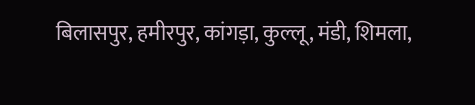बिलासपुर, हमीरपुर, कांगड़ा, कुल्लू, मंडी, शिमला,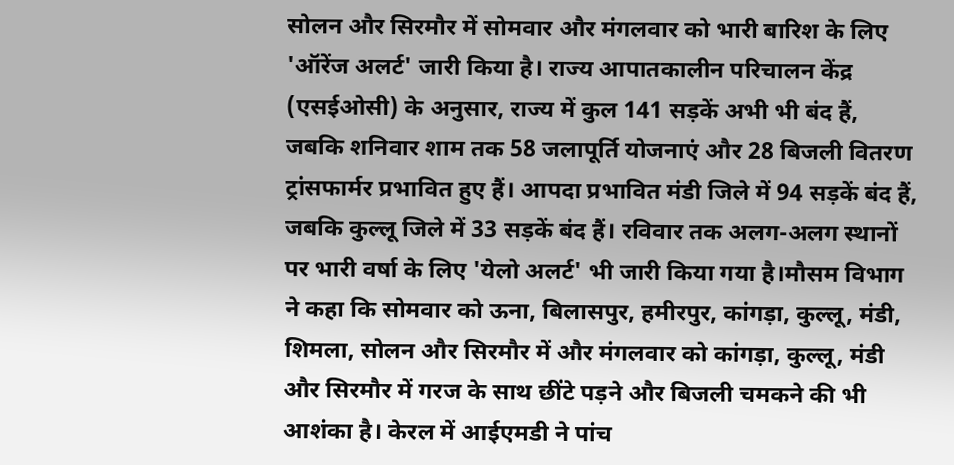सोलन और सिरमौर में सोमवार और मंगलवार को भारी बारिश के लिए 'ऑरेंज अलर्ट' जारी किया है। राज्य आपातकालीन परिचालन केंद्र (एसईओसी) के अनुसार, राज्य में कुल 141 सड़कें अभी भी बंद हैं, जबकि शनिवार शाम तक 58 जलापूर्ति योजनाएं और 28 बिजली वितरण ट्रांसफार्मर प्रभावित हुए हैं। आपदा प्रभावित मंडी जिले में 94 सड़कें बंद हैं, जबकि कुल्लू जिले में 33 सड़कें बंद हैं। रविवार तक अलग-अलग स्थानों पर भारी वर्षा के लिए 'येलो अलर्ट' भी जारी किया गया है।मौसम विभाग ने कहा कि सोमवार को ऊना, बिलासपुर, हमीरपुर, कांगड़ा, कुल्लू, मंडी, शिमला, सोलन और सिरमौर में और मंगलवार को कांगड़ा, कुल्लू, मंडी और सिरमौर में गरज के साथ छींटे पड़ने और बिजली चमकने की भी आशंका है। केरल में आईएमडी ने पांच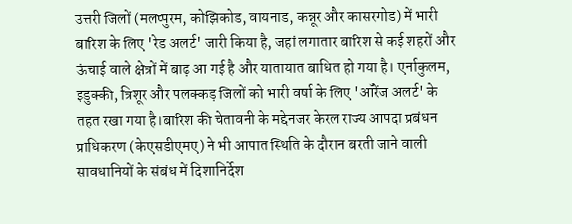उत्तरी जिलों (मलप्पुरम, कोझिकोड, वायनाड, कन्नूर और कासरगोड) में भारी बारिश के लिए 'रेड अलर्ट' जारी किया है, जहां लगातार बारिश से कई शहरों और ऊंचाई वाले क्षेत्रों में बाढ़ आ गई है और यातायात बाधित हो गया है। एर्नाकुलम, इडुक्की, त्रिशूर और पलक्कड़ जिलों को भारी वर्षा के लिए 'ऑरेंज अलर्ट' के तहत रखा गया है।बारिश की चेतावनी के मद्देनजर केरल राज्य आपदा प्रबंधन प्राधिकरण (केएसडीएमए) ने भी आपात स्थिति के दौरान बरती जाने वाली सावधानियों के संबंध में दिशानिर्देश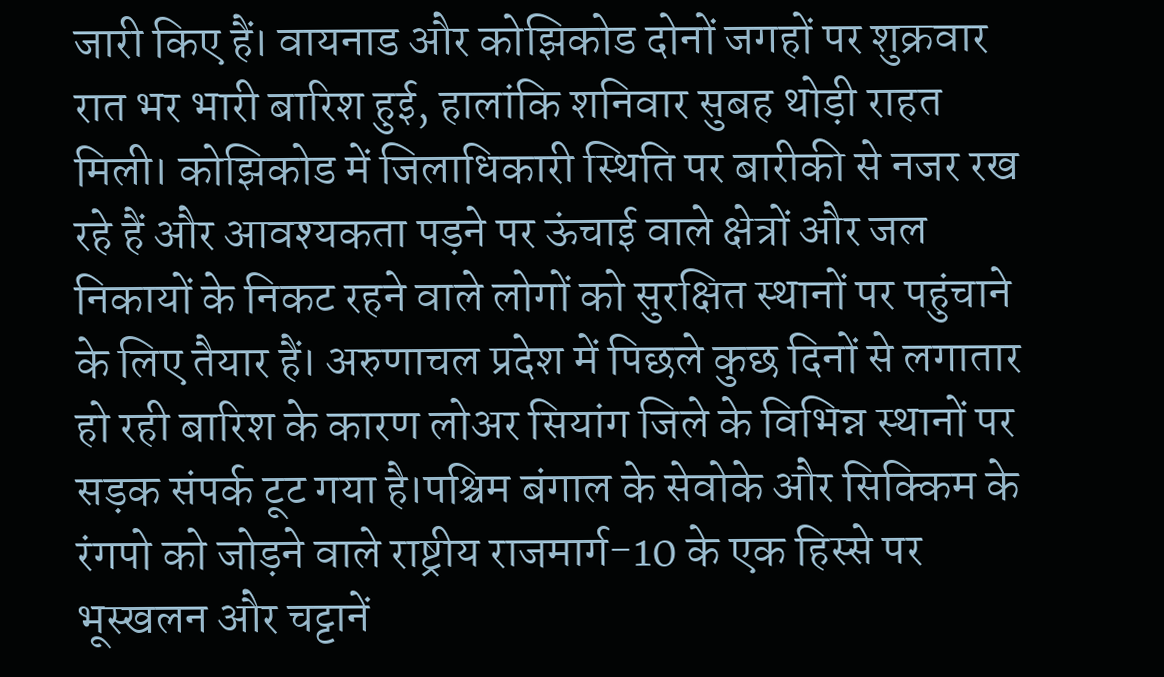जारी किए हैं। वायनाड और कोझिकोड दोनों जगहों पर शुक्रवार रात भर भारी बारिश हुई, हालांकि शनिवार सुबह थोड़ी राहत मिली। कोझिकोड में जिलाधिकारी स्थिति पर बारीकी से नजर रख रहे हैं और आवश्यकता पड़ने पर ऊंचाई वाले क्षेत्रों और जल निकायों के निकट रहने वाले लोगों को सुरक्षित स्थानों पर पहुंचाने के लिए तैयार हैं। अरुणाचल प्रदेश में पिछले कुछ दिनों से लगातार हो रही बारिश के कारण लोअर सियांग जिले के विभिन्न स्थानों पर सड़क संपर्क टूट गया है।पश्चिम बंगाल के सेवोके और सिक्किम के रंगपो को जोड़ने वाले राष्ट्रीय राजमार्ग-10 के एक हिस्से पर भूस्खलन और चट्टानें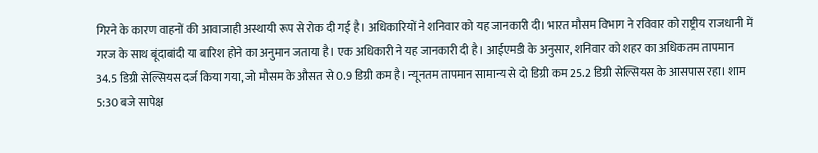गिरने के कारण वाहनों की आवाजाही अस्थायी रूप से रोक दी गई है। अधिकारियों ने शनिवार को यह जानकारी दी। भारत मौसम विभाग ने रविवार को राष्ट्रीय राजधानी में गरज के साथ बूंदाबांदी या बारिश होने का अनुमान जताया है। एक अधिकारी ने यह जानकारी दी है। आईएमडी के अनुसार, शनिवार को शहर का अधिकतम तापमान 34.5 डिग्री सेल्सियस दर्ज किया गया, जो मौसम के औसत से 0.9 डिग्री कम है। न्यूनतम तापमान सामान्य से दो डिग्री कम 25.2 डिग्री सेल्सियस के आसपास रहा। शाम 5:30 बजे सापेक्ष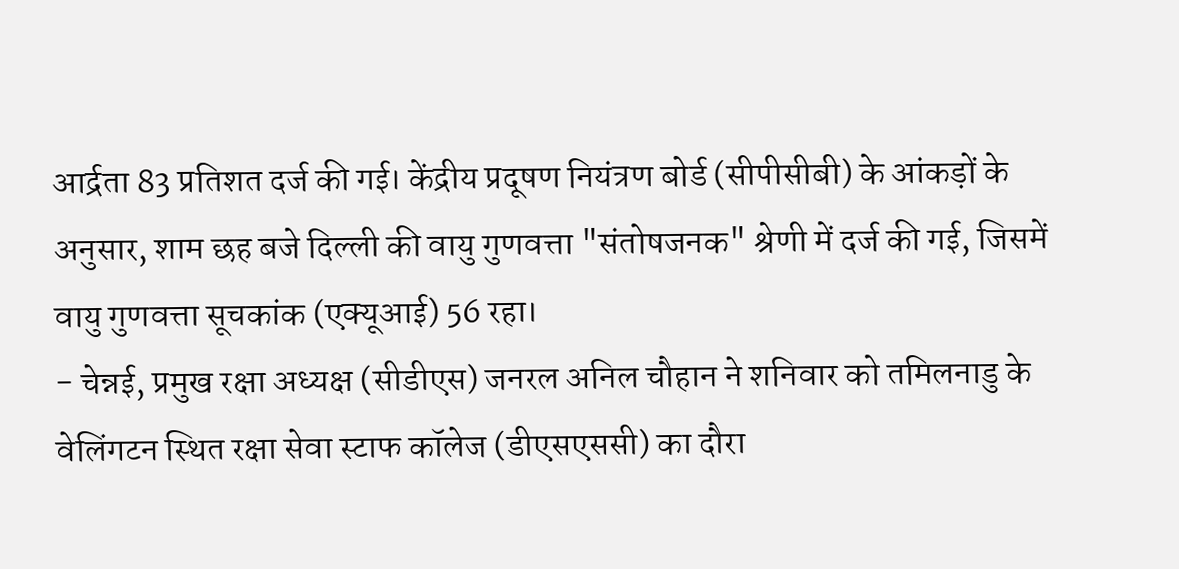आर्द्रता 83 प्रतिशत दर्ज की गई। केंद्रीय प्रदूषण नियंत्रण बोर्ड (सीपीसीबी) के आंकड़ों के अनुसार, शाम छह बजे दिल्ली की वायु गुणवत्ता "संतोषजनक" श्रेणी में दर्ज की गई, जिसमें वायु गुणवत्ता सूचकांक (एक्यूआई) 56 रहा।
- चेन्नई, प्रमुख रक्षा अध्यक्ष (सीडीएस) जनरल अनिल चौहान ने शनिवार को तमिलनाडु के वेलिंगटन स्थित रक्षा सेवा स्टाफ कॉलेज (डीएसएससी) का दौरा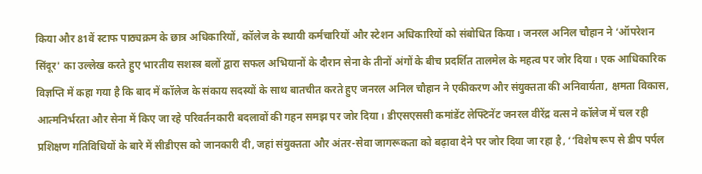किया और 81वें स्टाफ पाठ्यक्रम के छात्र अधिकारियों, कॉलेज के स्थायी कर्मचारियों और स्टेशन अधिकारियों को संबोधित किया। जनरल अनिल चौहान ने ‘ऑपरेशन सिंदूर' का उल्लेख करते हुए भारतीय सशस्त्र बलों द्वारा सफल अभियानों के दौरान सेना के तीनों अंगों के बीच प्रदर्शित तालमेल के महत्व पर जोर दिया। एक आधिकारिक विज्ञप्ति में कहा गया है कि बाद में कॉलेज के संकाय सदस्यों के साथ बातचीत करते हुए जनरल अनिल चौहान ने एकीकरण और संयुक्तता की अनिवार्यता, क्षमता विकास, आत्मनिर्भरता और सेना में किए जा रहे परिवर्तनकारी बदलावों की गहन समझ पर जोर दिया। डीएसएससी कमांडेंट लेफ्टिनेंट जनरल वीरेंद्र वत्स ने कॉलेज में चल रही प्रशिक्षण गतिविधियों के बारे में सीडीएस को जानकारी दी, जहां संयुक्तता और अंतर-सेवा जागरूकता को बढ़ावा देने पर जोर दिया जा रहा है, ‘‘विशेष रूप से डीप पर्पल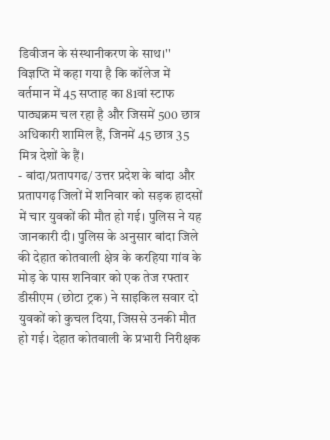डिवीजन के संस्थानीकरण के साथ।'' विज्ञप्ति में कहा गया है कि कॉलेज में वर्तमान में 45 सप्ताह का 81वां स्टाफ पाठ्यक्रम चल रहा है और जिसमें 500 छात्र अधिकारी शामिल हैं, जिनमें 45 छात्र 35 मित्र देशों के हैं।
- बांदा/प्रतापगढ/ उत्तर प्रदेश के बांदा और प्रतापगढ़ जिलों में शनिवार को सड़क हादसों में चार युवकों की मौत हो गई। पुलिस ने यह जानकारी दी। पुलिस के अनुसार बांदा जिले की देहात कोतवाली क्षेत्र के करहिया गांव के मोड़ के पास शनिवार को एक तेज रफ्तार डीसीएम (छोटा ट्रक) ने साइकिल सवार दो युवकों को कुचल दिया, जिससे उनकी मौत हो गई। देहात कोतवाली के प्रभारी निरीक्षक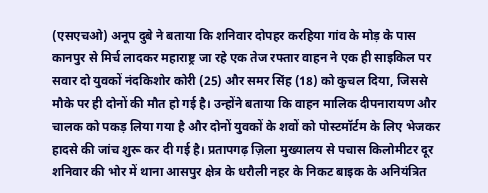(एसएचओ) अनूप दुबे ने बताया कि शनिवार दोपहर करहिया गांव के मोड़ के पास कानपुर से मिर्च लादकर महाराष्ट्र जा रहे एक तेज रफ्तार वाहन ने एक ही साइकिल पर सवार दो युवकों नंदकिशोर कोरी (25) और समर सिंह (18) को कुचल दिया, जिससे मौके पर ही दोनों की मौत हो गई है। उन्होंने बताया कि वाहन मालिक दीपनारायण और चालक को पकड़ लिया गया है और दोनों युवकों के शवों को पोस्टमॉर्टम के लिए भेजकर हादसे की जांच शुरू कर दी गई है। प्रतापगढ़ ज़िला मुख्यालय से पचास किलोमीटर दूर शनिवार की भोर में थाना आसपुर क्षेत्र के धरौली नहर के निकट बाइक के अनियंत्रित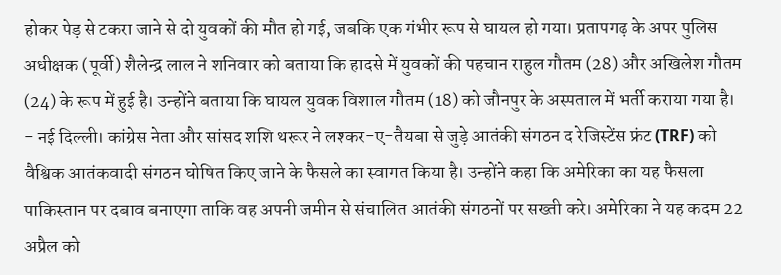होकर पेड़ से टकरा जाने से दो युवकों की मौत हो गई, जबकि एक गंभीर रूप से घायल हो गया। प्रतापगढ़ के अपर पुलिस अधीक्षक (पूर्वी) शैलेन्द्र लाल ने शनिवार को बताया कि हादसे में युवकों की पहचान राहुल गौतम (28) और अखिलेश गौतम (24) के रूप में हुई है। उन्होंने बताया कि घायल युवक विशाल गौतम (18) को जौनपुर के अस्पताल में भर्ती कराया गया है।
- नई दिल्ली। कांग्रेस नेता और सांसद शशि थरूर ने लश्कर-ए-तैयबा से जुड़े आतंकी संगठन द रेजिस्टेंस फ्रंट (TRF) को वैश्विक आतंकवादी संगठन घोषित किए जाने के फैसले का स्वागत किया है। उन्होंने कहा कि अमेरिका का यह फैसला पाकिस्तान पर दबाव बनाएगा ताकि वह अपनी जमीन से संचालित आतंकी संगठनों पर सख्ती करे। अमेरिका ने यह कदम 22 अप्रैल को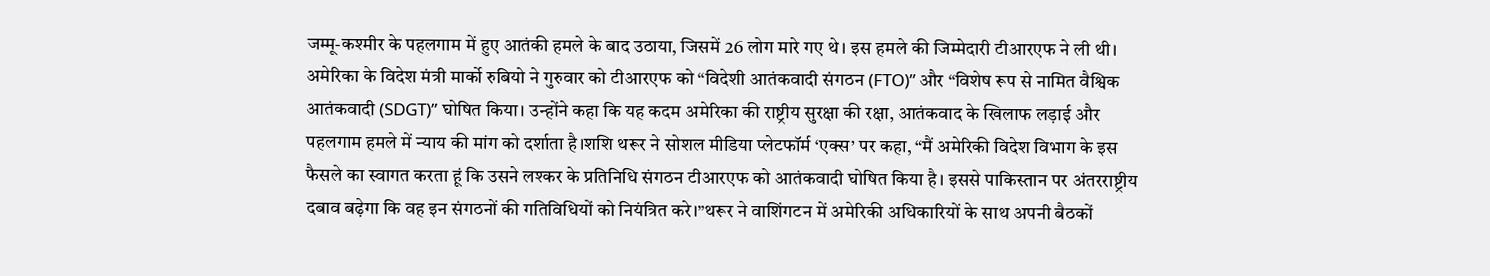जम्मू-कश्मीर के पहलगाम में हुए आतंकी हमले के बाद उठाया, जिसमें 26 लोग मारे गए थे। इस हमले की जिम्मेदारी टीआरएफ ने ली थी। अमेरिका के विदेश मंत्री मार्को रुबियो ने गुरुवार को टीआरएफ को “विदेशी आतंकवादी संगठन (FTO)” और “विशेष रूप से नामित वैश्विक आतंकवादी (SDGT)” घोषित किया। उन्होंने कहा कि यह कदम अमेरिका की राष्ट्रीय सुरक्षा की रक्षा, आतंकवाद के खिलाफ लड़ाई और पहलगाम हमले में न्याय की मांग को दर्शाता है।शशि थरूर ने सोशल मीडिया प्लेटफॉर्म ‘एक्स’ पर कहा, “मैं अमेरिकी विदेश विभाग के इस फैसले का स्वागत करता हूं कि उसने लश्कर के प्रतिनिधि संगठन टीआरएफ को आतंकवादी घोषित किया है। इससे पाकिस्तान पर अंतरराष्ट्रीय दबाव बढ़ेगा कि वह इन संगठनों की गतिविधियों को नियंत्रित करे।”थरूर ने वाशिंगटन में अमेरिकी अधिकारियों के साथ अपनी बैठकों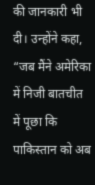की जानकारी भी दी। उन्होंने कहा, “जब मैंने अमेरिका में निजी बातचीत में पूछा कि पाकिस्तान को अब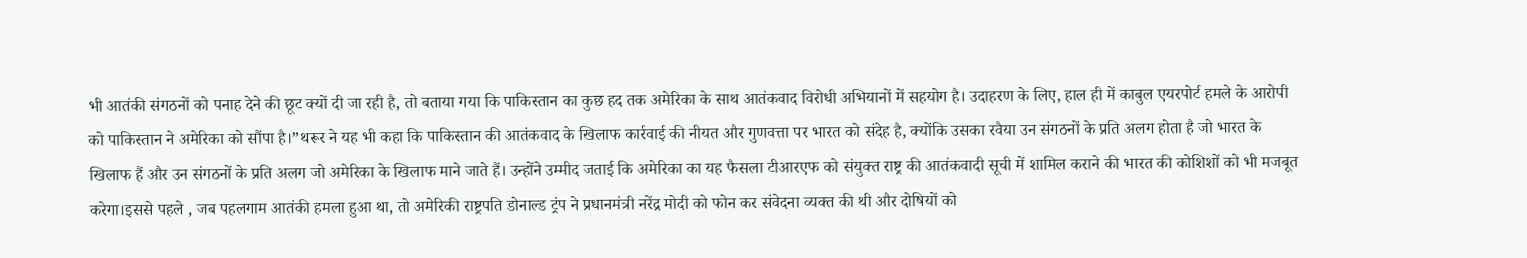भी आतंकी संगठनों को पनाह देने की छूट क्यों दी जा रही है, तो बताया गया कि पाकिस्तान का कुछ हद तक अमेरिका के साथ आतंकवाद विरोधी अभियानों में सहयोग है। उदाहरण के लिए, हाल ही में काबुल एयरपोर्ट हमले के आरोपी को पाकिस्तान ने अमेरिका को सौंपा है।”थरूर ने यह भी कहा कि पाकिस्तान की आतंकवाद के खिलाफ कार्रवाई की नीयत और गुणवत्ता पर भारत को संदेह है, क्योंकि उसका रवैया उन संगठनों के प्रति अलग होता है जो भारत के खिलाफ हैं और उन संगठनों के प्रति अलग जो अमेरिका के खिलाफ माने जाते हैं। उन्होंने उम्मीद जताई कि अमेरिका का यह फैसला टीआरएफ को संयुक्त राष्ट्र की आतंकवादी सूची में शामिल कराने की भारत की कोशिशों को भी मजबूत करेगा।इससे पहले , जब पहलगाम आतंकी हमला हुआ था, तो अमेरिकी राष्ट्रपति डोनाल्ड ट्रंप ने प्रधानमंत्री नरेंद्र मोदी को फोन कर संवेदना व्यक्त की थी और दोषियों को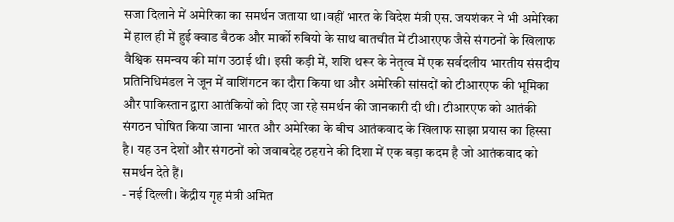सजा दिलाने में अमेरिका का समर्थन जताया था।वहीं भारत के विदेश मंत्री एस. जयशंकर ने भी अमेरिका में हाल ही में हुई क्वाड बैठक और मार्को रुबियो के साथ बातचीत में टीआरएफ जैसे संगठनों के खिलाफ वैश्विक समन्वय की मांग उठाई थी। इसी कड़ी में, शशि थरूर के नेतृत्व में एक सर्वदलीय भारतीय संसदीय प्रतिनिधिमंडल ने जून में वाशिंगटन का दौरा किया था और अमेरिकी सांसदों को टीआरएफ की भूमिका और पाकिस्तान द्वारा आतंकियों को दिए जा रहे समर्थन की जानकारी दी थी। टीआरएफ को आतंकी संगठन घोषित किया जाना भारत और अमेरिका के बीच आतंकवाद के खिलाफ साझा प्रयास का हिस्सा है। यह उन देशों और संगठनों को जवाबदेह ठहराने की दिशा में एक बड़ा कदम है जो आतंकवाद को समर्थन देते हैं।
- नई दिल्ली। केंद्रीय गृह मंत्री अमित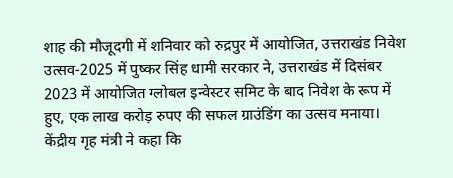शाह की मौजूदगी में शनिवार को रुद्रपुर में आयोजित, उत्तराखंड निवेश उत्सव-2025 में पुष्कर सिंह धामी सरकार ने, उत्तराखंड में दिसंबर 2023 में आयोजित ग्लोबल इन्वेस्टर समिट के बाद निवेश के रूप में हुए, एक लाख करोड़ रुपए की सफल ग्राउंडिंग का उत्सव मनाया। केंद्रीय गृह मंत्री ने कहा कि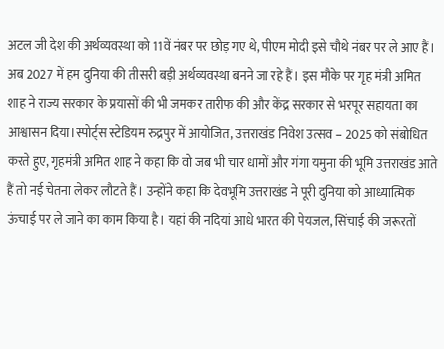अटल जी देश की अर्थव्यवस्था को 11वें नंबर पर छोड़ गए थे, पीएम मोदी इसे चौथे नंबर पर ले आए हैं। अब 2027 में हम दुनिया की तीसरी बड़ी अर्थव्यवस्था बनने जा रहे हैं। इस मौके पर गृह मंत्री अमित शाह ने राज्य सरकार के प्रयासों की भी जमकर तारीफ की और केंद्र सरकार से भरपूर सहायता का आश्वासन दिया।स्पोर्ट्स स्टेडियम रुद्रपुर में आयोजित, उत्तराखंड निवेश उत्सव – 2025 को संबोधित करते हुए, गृहमंत्री अमित शाह ने कहा कि वो जब भी चार धामों और गंगा यमुना की भूमि उत्तराखंड आते हैं तो नई चेतना लेकर लौटते हैं। उन्होंने कहा कि देवभूमि उत्तराखंड ने पूरी दुनिया को आध्यात्मिक ऊंचाई पर ले जाने का काम किया है। यहां की नदियां आधे भारत की पेयजल, सिंचाई की जरूरतों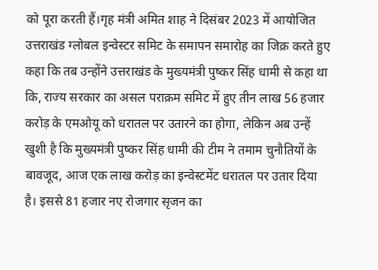को पूरा करती हैं।गृह मंत्री अमित शाह ने दिसंबर 2023 में आयोजित उत्तराखंड ग्लोबल इन्वेस्टर समिट के समापन समारोह का जिक्र करते हुए कहा कि तब उन्होंने उत्तराखंड के मुख्यमंत्री पुष्कर सिंह धामी से कहा था कि, राज्य सरकार का असल पराक्रम समिट में हुए तीन लाख 56 हजार करोड़ के एमओयू को धरातल पर उतारने का होगा, लेकिन अब उन्हें खुशी है कि मुख्यमंत्री पुष्कर सिंह धामी की टीम ने तमाम चुनौतियों के बावजूद, आज एक लाख करोड़ का इन्वेस्टमेंट धरातल पर उतार दिया है। इससे 81 हजार नए रोजगार सृजन का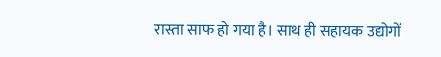रास्ता साफ हो गया है। साथ ही सहायक उद्योगों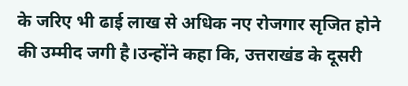के जरिए भी ढाई लाख से अधिक नए रोजगार सृजित होने की उम्मीद जगी है।उन्होंने कहा कि, उत्तराखंड के दूसरी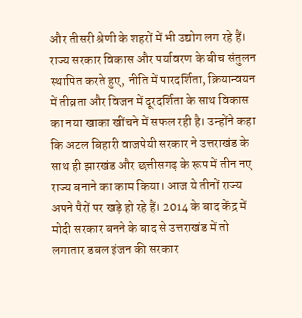और तीसरी श्रेणी के शहरों में भी उद्योग लग रहे हैं। राज्य सरकार विकास और पर्यावरण के बीच संतुलन स्थापित करते हुए, नीति में पारदर्शिता, क्रियान्वयन में तीव्रता और विजन में दूरदर्शिता के साथ विकास का नया खाका खींचने में सफल रही है। उन्होंने कहा कि अटल बिहारी वाजपेयी सरकार ने उत्तराखंड के साथ ही झारखंड और छत्तीसगढ़ के रूप में तीन नए राज्य बनाने का काम किया। आज ये तीनों राज्य अपने पैरों पर खड़े हो रहे हैं। 2014 के बाद केंद्र में मोदी सरकार बनने के बाद से उत्तराखंड में तो लगातार डबल इंजन की सरकार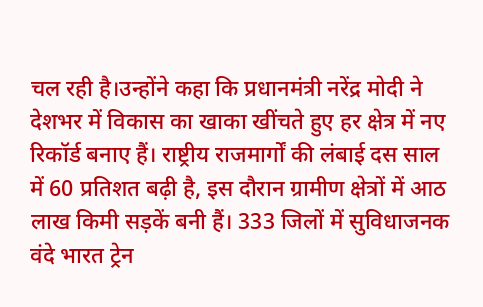चल रही है।उन्होंने कहा कि प्रधानमंत्री नरेंद्र मोदी ने देशभर में विकास का खाका खींचते हुए हर क्षेत्र में नए रिकॉर्ड बनाए हैं। राष्ट्रीय राजमार्गों की लंबाई दस साल में 60 प्रतिशत बढ़ी है, इस दौरान ग्रामीण क्षेत्रों में आठ लाख किमी सड़कें बनी हैं। 333 जिलों में सुविधाजनक वंदे भारत ट्रेन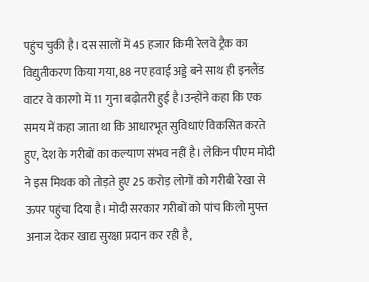पहुंच चुकी है। दस सालों में 45 हजार किमी रेलवे ट्रैक का विद्युतीकरण किया गया, 88 नए हवाई अड्डे बने साथ ही इनलैंड वाटर वे कारगो में 11 गुना बढ़ोतरी हुई है।उन्होंने कहा कि एक समय में कहा जाता था कि आधारभूत सुविधाएं विकसित करते हुए, देश के गरीबों का कल्याण संभव नहीं है। लेकिन पीएम मोदी ने इस मिथक को तोड़ते हुए 25 करोड़ लोगों को गरीबी रेखा से ऊपर पहुंचा दिया है। मोदी सरकार गरीबों को पांच किलो मुफ्त अनाज देकर खाद्य सुरक्षा प्रदान कर रही है,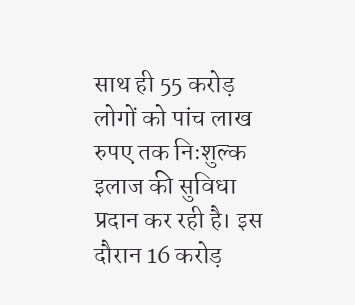साथ ही 55 करोड़ लोगों को पांच लाख रुपए तक निःशुल्क इलाज की सुविधा प्रदान कर रही है। इस दौरान 16 करोड़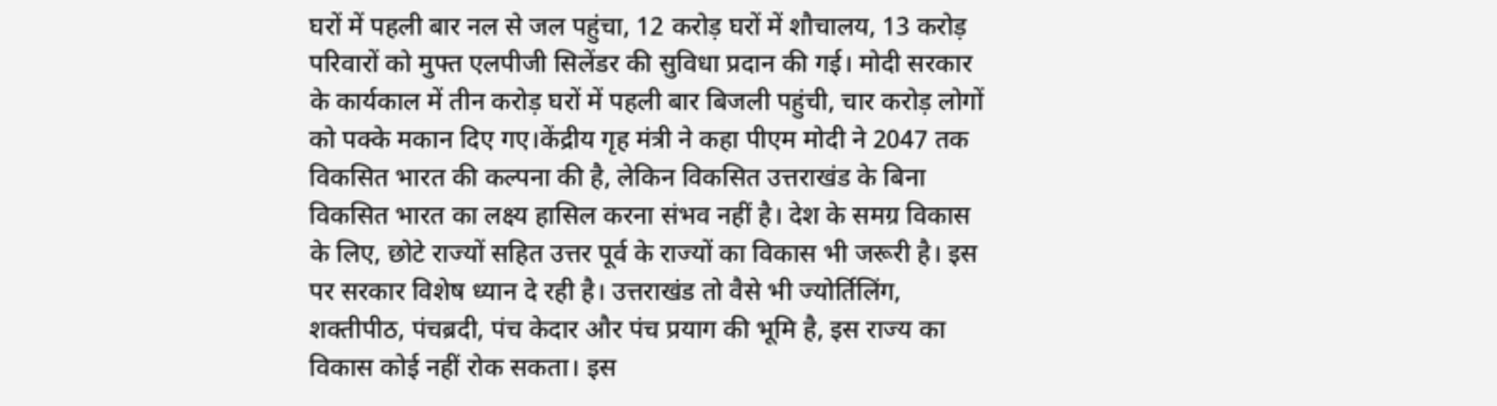घरों में पहली बार नल से जल पहुंचा, 12 करोड़ घरों में शौचालय, 13 करोड़ परिवारों को मुफ्त एलपीजी सिलेंडर की सुविधा प्रदान की गई। मोदी सरकार के कार्यकाल में तीन करोड़ घरों में पहली बार बिजली पहुंची, चार करोड़ लोगों को पक्के मकान दिए गए।केंद्रीय गृह मंत्री ने कहा पीएम मोदी ने 2047 तक विकसित भारत की कल्पना की है, लेकिन विकसित उत्तराखंड के बिना विकसित भारत का लक्ष्य हासिल करना संभव नहीं है। देश के समग्र विकास के लिए, छोटे राज्यों सहित उत्तर पूर्व के राज्यों का विकास भी जरूरी है। इस पर सरकार विशेष ध्यान दे रही है। उत्तराखंड तो वैसे भी ज्योर्तिलिंग, शक्तीपीठ, पंचब्रदी, पंच केदार और पंच प्रयाग की भूमि है, इस राज्य का विकास कोई नहीं रोक सकता। इस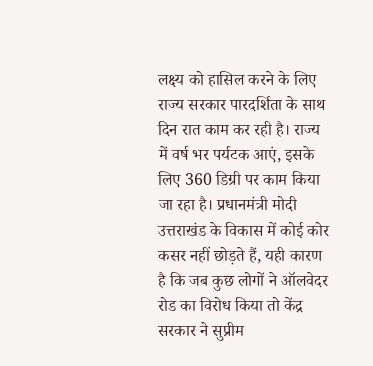लक्ष्य को हासिल करने के लिए राज्य सरकार पारदर्शिता के साथ दिन रात काम कर रही है। राज्य में वर्ष भर पर्यटक आएं, इसके लिए 360 डिग्री पर काम किया जा रहा है। प्रधानमंत्री मोदी उत्तराखंड के विकास में कोई कोर कसर नहीं छोड़ते हैं, यही कारण है कि जब कुछ लोगों ने ऑलवेदर रोड का विरोध किया तो केंद्र सरकार ने सुप्रीम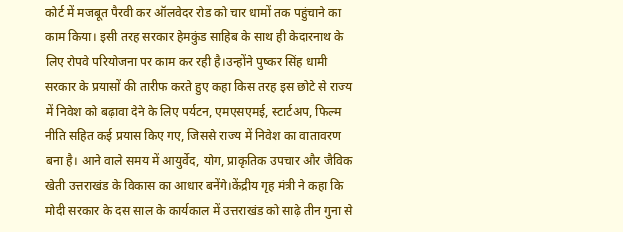कोर्ट में मजबूत पैरवी कर ऑलवेदर रोड को चार धामों तक पहुंचाने का काम किया। इसी तरह सरकार हेमकुंड साहिब के साथ ही केदारनाथ के लिए रोपवे परियोजना पर काम कर रही है।उन्होंने पुष्कर सिंह धामी सरकार के प्रयासों की तारीफ करते हुए कहा किस तरह इस छोटे से राज्य में निवेश को बढ़ावा देने के लिए पर्यटन, एमएसएमई, स्टार्टअप, फिल्म नीति सहित कई प्रयास किए गए, जिससे राज्य में निवेश का वातावरण बना है। आने वाले समय में आयुर्वेद, योग, प्राकृतिक उपचार और जैविक खेती उत्तराखंड के विकास का आधार बनेंगे।केंद्रीय गृह मंत्री ने कहा कि मोदी सरकार के दस साल के कार्यकाल में उत्तराखंड को साढ़े तीन गुना से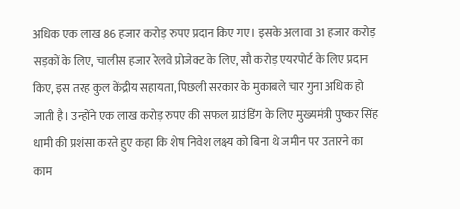अधिक एक लाख 86 हजार करोड़ रुपए प्रदान किए गए। इसके अलावा 31 हजार करोड़ सड़कों के लिए, चालीस हजार रेलवे प्रोजेक्ट के लिए, सौ करोड़ एयरपोर्ट के लिए प्रदान किए, इस तरह कुल केंद्रीय सहायता, पिछली सरकार के मुकाबले चार गुना अधिक हो जाती है। उन्होंने एक लाख करोड़ रुपए की सफल ग्राउंडिंग के लिए मुख्यमंत्री पुष्कर सिंह धामी की प्रशंसा करते हुए कहा कि शेष निवेश लक्ष्य को बिना थे जमीन पर उतारने का काम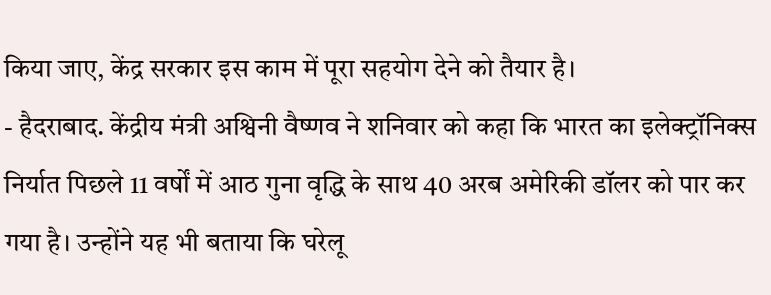किया जाए, केंद्र सरकार इस काम में पूरा सहयोग देने को तैयार है।
- हैदराबाद. केंद्रीय मंत्री अश्विनी वैष्णव ने शनिवार को कहा कि भारत का इलेक्ट्रॉनिक्स निर्यात पिछले 11 वर्षों में आठ गुना वृद्धि के साथ 40 अरब अमेरिकी डॉलर को पार कर गया है। उन्होंने यह भी बताया कि घरेलू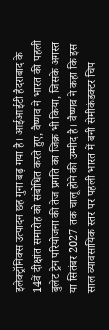इलेक्ट्रॉनिक्स उत्पादन छह गुना बढ़ गया है। आईआईटी हैदराबाद के 14वें दीक्षांत समारोह को संबोधित करते हुए, वैष्णव ने भारत की पहली बुलेट ट्रेन परियोजना की तेज प्रगति का जिक्र भी किया, जिसके अगस्त या सितंबर 2027 तक चालू होने की उम्मीद है। वैष्णव ने कहा कि इस साल व्यावसायिक स्तर पर पहली भारत में बनी सेमीकंडक्टर चिप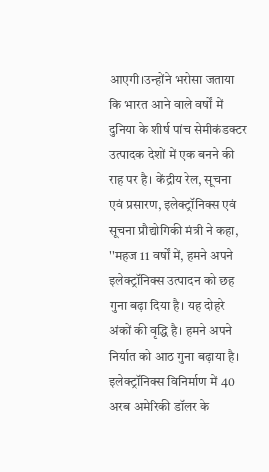आएगी।उन्होंने भरोसा जताया कि भारत आने वाले वर्षों में दुनिया के शीर्ष पांच सेमीकंडक्टर उत्पादक देशों में एक बनने की राह पर है। केंद्रीय रेल, सूचना एवं प्रसारण, इलेक्ट्रॉनिक्स एवं सूचना प्रौद्योगिकी मंत्री ने कहा, ''महज 11 वर्षों में, हमने अपने इलेक्ट्रॉनिक्स उत्पादन को छह गुना बढ़ा दिया है। यह दोहरे अंकों की वृद्धि है। हमने अपने निर्यात को आठ गुना बढ़ाया है। इलेक्ट्रॉनिक्स विनिर्माण में 40 अरब अमेरिकी डॉलर के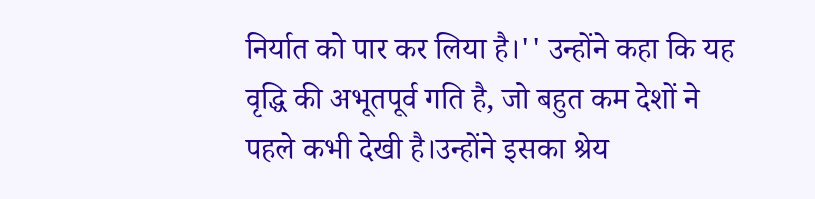निर्यात को पार कर लिया है।'' उन्होंने कहा कि यह वृद्धि की अभूतपूर्व गति है, जो बहुत कम देशों ने पहले कभी देखी है।उन्होंने इसका श्रेय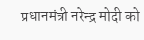प्रधानमंत्री नरेन्द्र मोदी को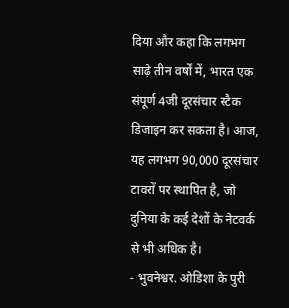दिया और कहा कि लगभग साढ़े तीन वर्षों में, भारत एक संपूर्ण 4जी दूरसंचार स्टैक डिजाइन कर सकता है। आज, यह लगभग 90,000 दूरसंचार टावरों पर स्थापित है, जो दुनिया के कई देशों के नेटवर्क से भी अधिक है।
- भुवनेश्वर. ओडिशा के पुरी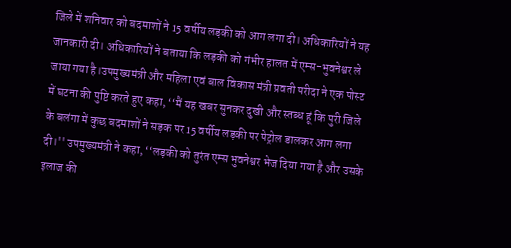जिले में शनिवार को बदमाशों ने 15 वर्षीय लड़की को आग लगा दी। अधिकारियों ने यह जानकारी दी। अधिकारियों ने बताया कि लड़की को गंभीर हालत में एम्स-भुवनेश्वर ले जाया गया है।उपमुख्यमंत्री और महिला एवं बाल विकास मंत्री प्रवती परीदा ने एक पोस्ट में घटना की पुष्टि करते हुए कहा, ‘‘मैं यह खबर सुनकर दुखी और स्तब्ध हूं कि पुरी जिले के बलंगा में कुछ बदमाशों ने सड़क पर 15 वर्षीय लड़की पर पेट्रोल डालकर आग लगा दी।'' उपमुख्यमंत्री ने कहा, ‘‘लड़की को तुरंत एम्स भुवनेश्वर भेज दिया गया है और उसके इलाज की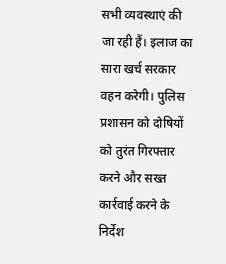सभी व्यवस्थाएं की जा रही हैं। इलाज का सारा खर्च सरकार वहन करेगी। पुलिस प्रशासन को दोषियों को तुरंत गिरफ्तार करने और सख्त कार्रवाई करने के निर्देश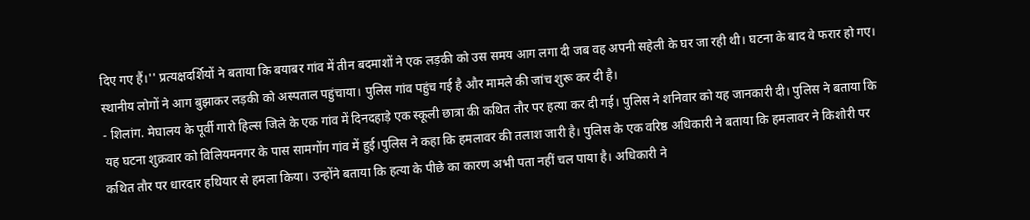दिए गए हैं।'' प्रत्यक्षदर्शियों ने बताया कि बयाबर गांव में तीन बदमाशों ने एक लड़की को उस समय आग लगा दी जब वह अपनी सहेली के घर जा रही थी। घटना के बाद वे फरार हो गए। स्थानीय लोगों ने आग बुझाकर लड़की को अस्पताल पहुंचाया। पुलिस गांव पहुंच गई है और मामले की जांच शुरू कर दी है।
- शिलांग. मेघालय के पूर्वी गारो हिल्स जिले के एक गांव में दिनदहाड़े एक स्कूली छात्रा की कथित तौर पर हत्या कर दी गई। पुलिस ने शनिवार को यह जानकारी दी। पुलिस ने बताया कि यह घटना शुक्रवार को विलियमनगर के पास सामगोंग गांव में हुई।पुलिस ने कहा कि हमलावर की तलाश जारी है। पुलिस के एक वरिष्ठ अधिकारी ने बताया कि हमलावर ने किशोरी पर कथित तौर पर धारदार हथियार से हमला किया। उन्होंने बताया कि हत्या के पीछे का कारण अभी पता नहीं चल पाया है। अधिकारी ने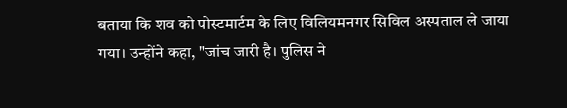बताया कि शव को पोस्टमार्टम के लिए विलियमनगर सिविल अस्पताल ले जाया गया। उन्होंने कहा, "जांच जारी है। पुलिस ने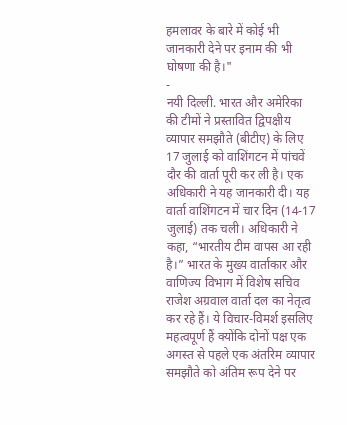हमलावर के बारे में कोई भी जानकारी देने पर इनाम की भी घोषणा की है।"
-
नयी दिल्ली. भारत और अमेरिका की टीमों ने प्रस्तावित द्विपक्षीय व्यापार समझौते (बीटीए) के लिए 17 जुलाई को वाशिंगटन में पांचवें दौर की वार्ता पूरी कर ली है। एक अधिकारी ने यह जानकारी दी। यह वार्ता वाशिंगटन में चार दिन (14-17 जुलाई) तक चली। अधिकारी ने कहा, “भारतीय टीम वापस आ रही है।” भारत के मुख्य वार्ताकार और वाणिज्य विभाग में विशेष सचिव राजेश अग्रवाल वार्ता दल का नेतृत्व कर रहे हैं। ये विचार-विमर्श इसलिए महत्वपूर्ण हैं क्योंकि दोनों पक्ष एक अगस्त से पहले एक अंतरिम व्यापार समझौते को अंतिम रूप देने पर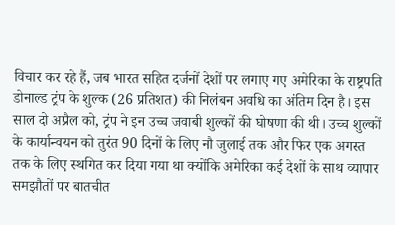विचार कर रहे हैं, जब भारत सहित दर्जनों देशों पर लगाए गए अमेरिका के राष्ट्रपति डोनाल्ड ट्रंप के शुल्क (26 प्रतिशत) की निलंबन अवधि का अंतिम दिन है। इस साल दो अप्रैल को, ट्रंप ने इन उच्च जवाबी शुल्कों की घोषणा की थी। उच्च शुल्कों के कार्यान्वयन को तुरंत 90 दिनों के लिए नौ जुलाई तक और फिर एक अगस्त तक के लिए स्थगित कर दिया गया था क्योंकि अमेरिका कई देशों के साथ व्यापार समझौतों पर बातचीत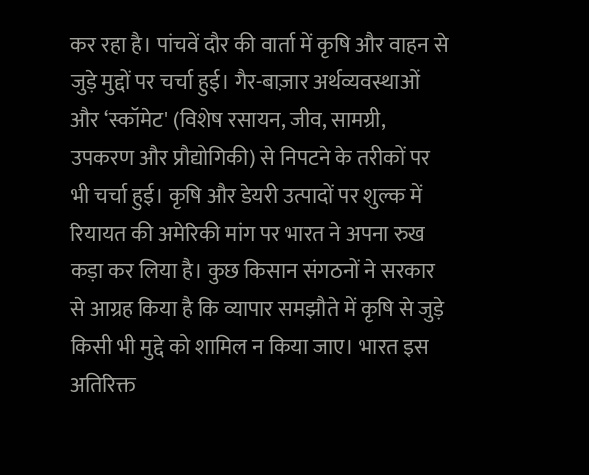कर रहा है। पांचवें दौर की वार्ता में कृषि और वाहन से जुड़े मुद्दों पर चर्चा हुई। गैर-बाज़ार अर्थव्यवस्थाओं और ‘स्कॉमेट' (विशेष रसायन, जीव, सामग्री, उपकरण और प्रौद्योगिकी) से निपटने के तरीकों पर भी चर्चा हुई। कृषि और डेयरी उत्पादों पर शुल्क में रियायत की अमेरिकी मांग पर भारत ने अपना रुख कड़ा कर लिया है। कुछ किसान संगठनों ने सरकार से आग्रह किया है कि व्यापार समझौते में कृषि से जुड़े किसी भी मुद्दे को शामिल न किया जाए। भारत इस अतिरिक्त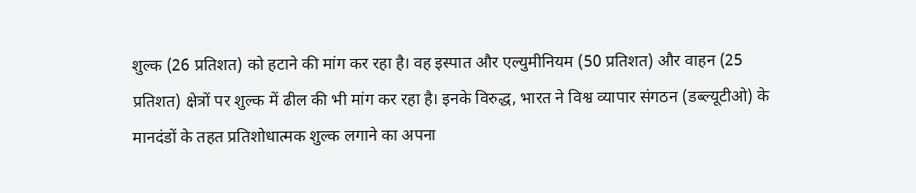शुल्क (26 प्रतिशत) को हटाने की मांग कर रहा है। वह इस्पात और एल्युमीनियम (50 प्रतिशत) और वाहन (25 प्रतिशत) क्षेत्रों पर शुल्क में ढील की भी मांग कर रहा है। इनके विरुद्ध, भारत ने विश्व व्यापार संगठन (डब्ल्यूटीओ) के मानदंडों के तहत प्रतिशोधात्मक शुल्क लगाने का अपना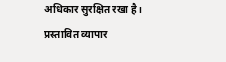अधिकार सुरक्षित रखा है। प्रस्तावित व्यापार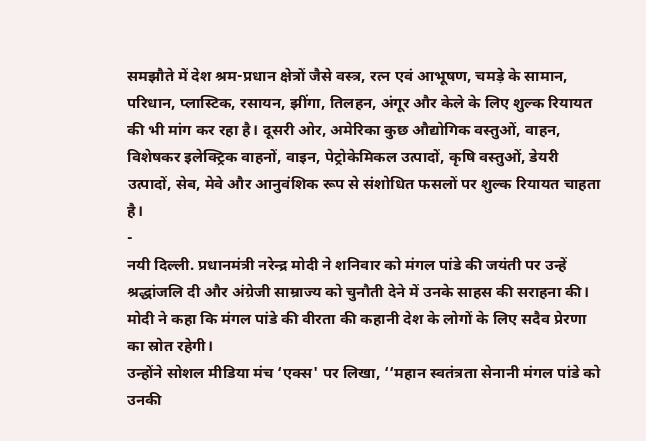समझौते में देश श्रम-प्रधान क्षेत्रों जैसे वस्त्र, रत्न एवं आभूषण, चमड़े के सामान, परिधान, प्लास्टिक, रसायन, झींगा, तिलहन, अंगूर और केले के लिए शुल्क रियायत की भी मांग कर रहा है। दूसरी ओर, अमेरिका कुछ औद्योगिक वस्तुओं, वाहन, विशेषकर इलेक्ट्रिक वाहनों, वाइन, पेट्रोकेमिकल उत्पादों, कृषि वस्तुओं, डेयरी उत्पादों, सेब, मेवे और आनुवंशिक रूप से संशोधित फसलों पर शुल्क रियायत चाहता है।
-
नयी दिल्ली. प्रधानमंत्री नरेन्द्र मोदी ने शनिवार को मंगल पांडे की जयंती पर उन्हें श्रद्धांजलि दी और अंग्रेजी साम्राज्य को चुनौती देने में उनके साहस की सराहना की। मोदी ने कहा कि मंगल पांडे की वीरता की कहानी देश के लोगों के लिए सदैव प्रेरणा का स्रोत रहेगी।
उन्होंने सोशल मीडिया मंच ‘एक्स' पर लिखा, ‘‘महान स्वतंत्रता सेनानी मंगल पांडे को उनकी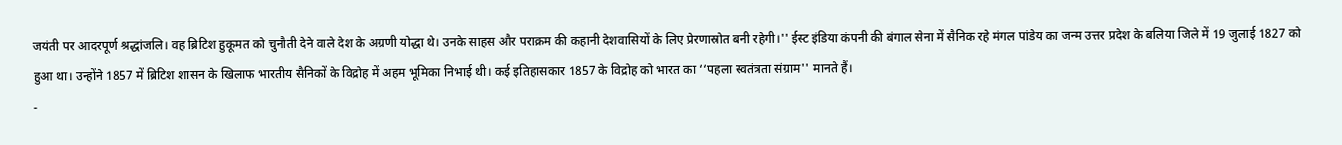जयंती पर आदरपूर्ण श्रद्धांजलि। वह ब्रिटिश हुकूमत को चुनौती देने वाले देश के अग्रणी योद्धा थे। उनके साहस और पराक्रम की कहानी देशवासियों के लिए प्रेरणास्रोत बनी रहेगी।'' ईस्ट इंडिया कंपनी की बंगाल सेना में सैनिक रहे मंगल पांडेय का जन्म उत्तर प्रदेश के बलिया जिले में 19 जुलाई 1827 को हुआ था। उन्होंने 1857 में ब्रिटिश शासन के खिलाफ भारतीय सैनिकों के विद्रोह में अहम भूमिका निभाई थी। कई इतिहासकार 1857 के विद्रोह को भारत का ‘‘पहला स्वतंत्रता संग्राम'' मानते हैं।
-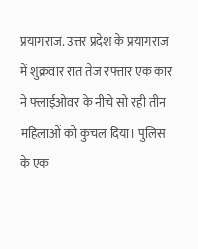प्रयागराज. उत्तर प्रदेश के प्रयागराज में शुक्रवार रात तेज रफ्तार एक कार ने फ्लाईओवर के नीचे सो रही तीन महिलाओं को कुचल दिया। पुलिस के एक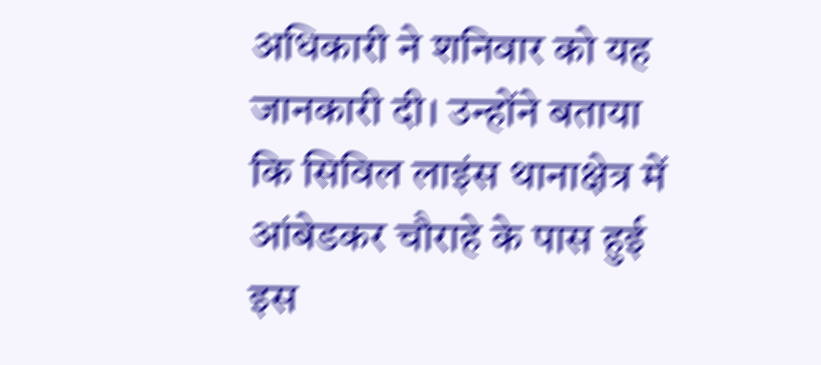अधिकारी ने शनिवार को यह जानकारी दी। उन्होंने बताया कि सिविल लाइंस थानाक्षेत्र में आंबेडकर चौराहे के पास हुई इस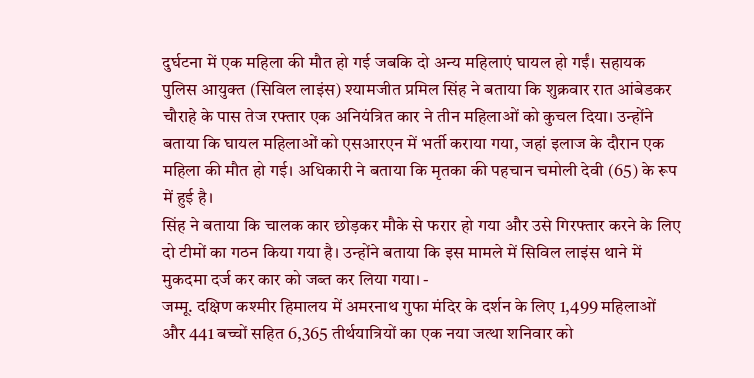दुर्घटना में एक महिला की मौत हो गई जबकि दो अन्य महिलाएं घायल हो गईं। सहायक पुलिस आयुक्त (सिविल लाइंस) श्यामजीत प्रमिल सिंह ने बताया कि शुक्रवार रात आंबेडकर चौराहे के पास तेज रफ्तार एक अनियंत्रित कार ने तीन महिलाओं को कुचल दिया। उन्होंने बताया कि घायल महिलाओं को एसआरएन में भर्ती कराया गया, जहां इलाज के दौरान एक महिला की मौत हो गई। अधिकारी ने बताया कि मृतका की पहचान चमोली देवी (65) के रूप में हुई है।
सिंह ने बताया कि चालक कार छोड़कर मौके से फरार हो गया और उसे गिरफ्तार करने के लिए दो टीमों का गठन किया गया है। उन्होंने बताया कि इस मामले में सिविल लाइंस थाने में मुकदमा दर्ज कर कार को जब्त कर लिया गया। -
जम्मू. दक्षिण कश्मीर हिमालय में अमरनाथ गुफा मंदिर के दर्शन के लिए 1,499 महिलाओं और 441 बच्चों सहित 6,365 तीर्थयात्रियों का एक नया जत्था शनिवार को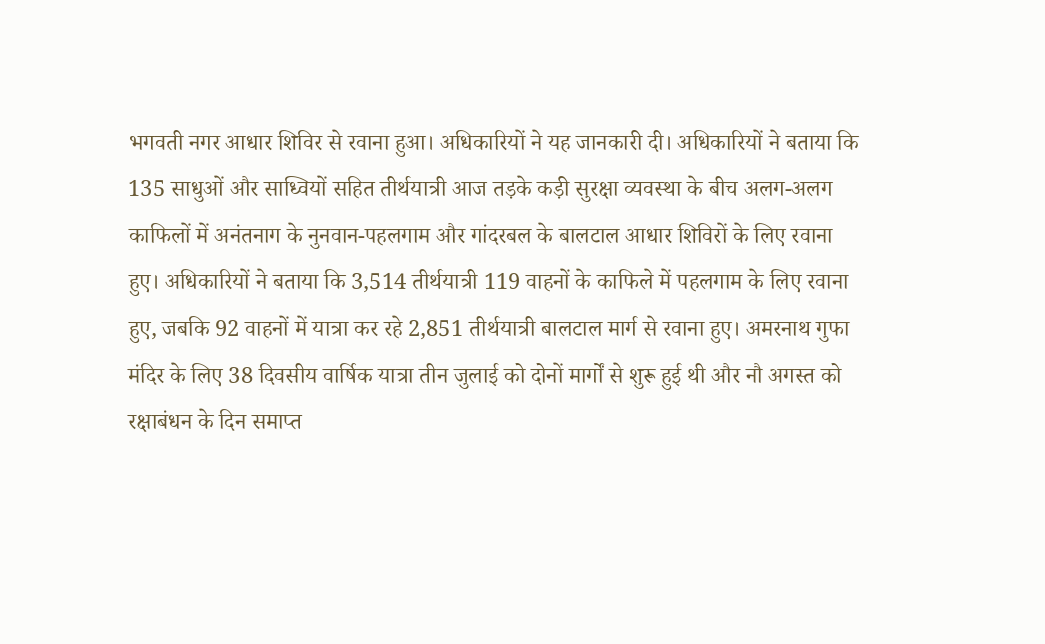भगवती नगर आधार शिविर से रवाना हुआ। अधिकारियों ने यह जानकारी दी। अधिकारियों ने बताया कि 135 साधुओं और साध्वियों सहित तीर्थयात्री आज तड़के कड़ी सुरक्षा व्यवस्था के बीच अलग-अलग काफिलों में अनंतनाग के नुनवान-पहलगाम और गांदरबल के बालटाल आधार शिविरों के लिए रवाना हुए। अधिकारियों ने बताया कि 3,514 तीर्थयात्री 119 वाहनों के काफिले में पहलगाम के लिए रवाना हुए, जबकि 92 वाहनों में यात्रा कर रहे 2,851 तीर्थयात्री बालटाल मार्ग से रवाना हुए। अमरनाथ गुफा मंदिर के लिए 38 दिवसीय वार्षिक यात्रा तीन जुलाई को दोनों मार्गों से शुरू हुई थी और नौ अगस्त को रक्षाबंधन के दिन समाप्त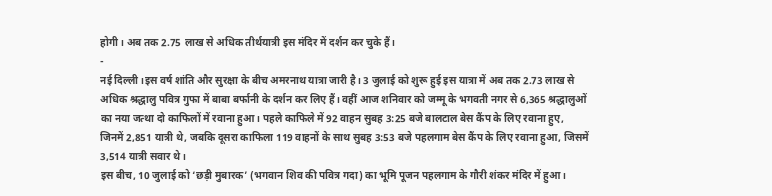होगी। अब तक 2.75 लाख से अधिक तीर्थयात्री इस मंदिर में दर्शन कर चुके हैं।
-
नई दिल्ली।इस वर्ष शांति और सुरक्षा के बीच अमरनाथ यात्रा जारी है। 3 जुलाई को शुरू हुई इस यात्रा में अब तक 2.73 लाख से अधिक श्रद्धालु पवित्र गुफा में बाबा बर्फानी के दर्शन कर लिए हैं। वहीं आज शनिवार को जम्मू के भगवती नगर से 6,365 श्रद्धालुओं का नया जत्था दो काफिलों में रवाना हुआ। पहले काफिले में 92 वाहन सुबह 3:25 बजे बालटाल बेस कैंप के लिए रवाना हुए, जिनमें 2,851 यात्री थे, जबकि दूसरा काफिला 119 वाहनों के साथ सुबह 3:53 बजे पहलगाम बेस कैंप के लिए रवाना हुआ, जिसमें 3,514 यात्री सवार थे।
इस बीच, 10 जुलाई को ‘छड़ी मुबारक’ (भगवान शिव की पवित्र गदा) का भूमि पूजन पहलगाम के गौरी शंकर मंदिर में हुआ।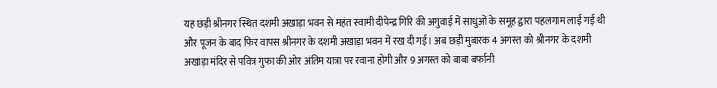यह छड़ी श्रीनगर स्थित दशमी अखाड़ा भवन से महंत स्वामी दीपेन्द्र गिरि की अगुवाई में साधुओं के समूह द्वारा पहलगाम लाई गई थी और पूजन के बाद फिर वापस श्रीनगर के दशमी अखाड़ा भवन में रख दी गई। अब छड़ी मुबारक 4 अगस्त को श्रीनगर के दशमी अखाड़ा मंदिर से पवित्र गुफा की ओर अंतिम यात्रा पर रवाना होगी और 9 अगस्त को बाबा बर्फानी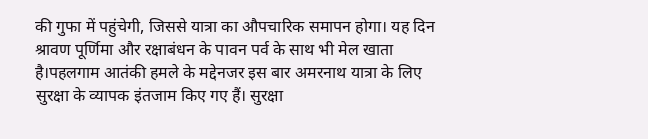की गुफा में पहुंचेगी, जिससे यात्रा का औपचारिक समापन होगा। यह दिन श्रावण पूर्णिमा और रक्षाबंधन के पावन पर्व के साथ भी मेल खाता है।पहलगाम आतंकी हमले के मद्देनजर इस बार अमरनाथ यात्रा के लिए सुरक्षा के व्यापक इंतजाम किए गए हैं। सुरक्षा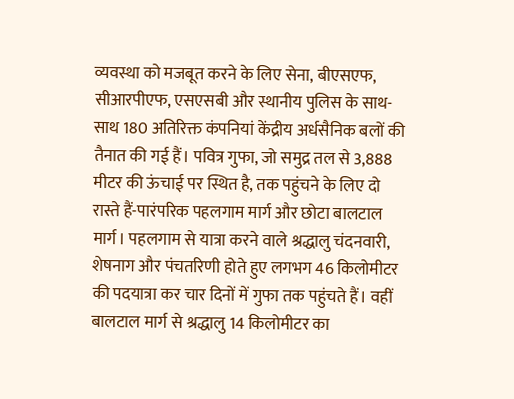व्यवस्था को मजबूत करने के लिए सेना, बीएसएफ, सीआरपीएफ, एसएसबी और स्थानीय पुलिस के साथ-साथ 180 अतिरिक्त कंपनियां केंद्रीय अर्धसैनिक बलों की तैनात की गई हैं। पवित्र गुफा, जो समुद्र तल से 3,888 मीटर की ऊंचाई पर स्थित है, तक पहुंचने के लिए दो रास्ते हैं-पारंपरिक पहलगाम मार्ग और छोटा बालटाल मार्ग। पहलगाम से यात्रा करने वाले श्रद्धालु चंदनवारी, शेषनाग और पंचतरिणी होते हुए लगभग 46 किलोमीटर की पदयात्रा कर चार दिनों में गुफा तक पहुंचते हैं। वहीं बालटाल मार्ग से श्रद्धालु 14 किलोमीटर का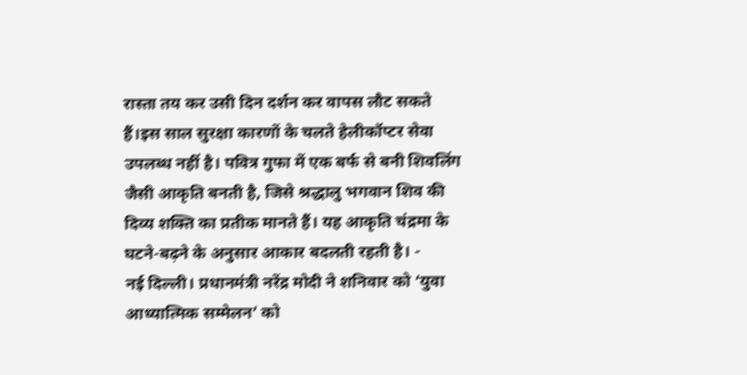रास्ता तय कर उसी दिन दर्शन कर वापस लौट सकते हैं।इस साल सुरक्षा कारणों के चलते हेलीकॉप्टर सेवा उपलब्ध नहीं है। पवित्र गुफा में एक बर्फ से बनी शिवलिंग जैसी आकृति बनती है, जिसे श्रद्धालु भगवान शिव की दिव्य शक्ति का प्रतीक मानते हैं। यह आकृति चंद्रमा के घटने-बढ़ने के अनुसार आकार बदलती रहती है। -
नई दिल्ली। प्रधानमंत्री नरेंद्र मोदी ने शनिवार को ‘युवा आध्यात्मिक सम्मेलन’ को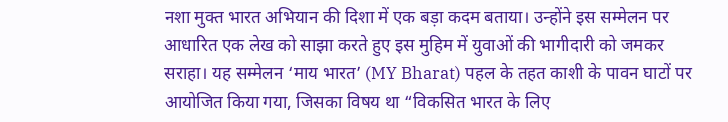नशा मुक्त भारत अभियान की दिशा में एक बड़ा कदम बताया। उन्होंने इस सम्मेलन पर आधारित एक लेख को साझा करते हुए इस मुहिम में युवाओं की भागीदारी को जमकर सराहा। यह सम्मेलन ‘माय भारत’ (MY Bharat) पहल के तहत काशी के पावन घाटों पर आयोजित किया गया, जिसका विषय था “विकसित भारत के लिए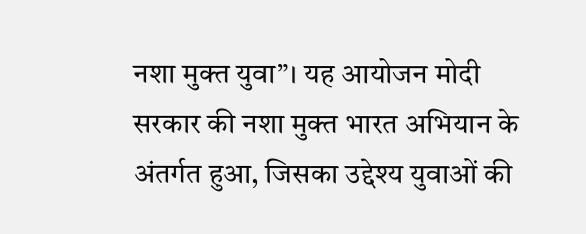नशा मुक्त युवा”। यह आयोजन मोदी सरकार की नशा मुक्त भारत अभियान के अंतर्गत हुआ, जिसका उद्देश्य युवाओं की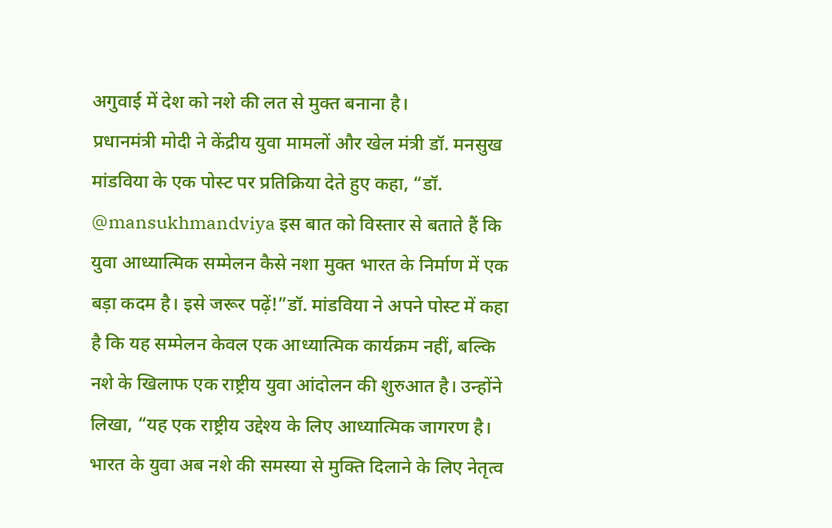अगुवाई में देश को नशे की लत से मुक्त बनाना है।
प्रधानमंत्री मोदी ने केंद्रीय युवा मामलों और खेल मंत्री डॉ. मनसुख मांडविया के एक पोस्ट पर प्रतिक्रिया देते हुए कहा, “डॉ. @mansukhmandviya इस बात को विस्तार से बताते हैं कि युवा आध्यात्मिक सम्मेलन कैसे नशा मुक्त भारत के निर्माण में एक बड़ा कदम है। इसे जरूर पढ़ें!”डॉ. मांडविया ने अपने पोस्ट में कहा है कि यह सम्मेलन केवल एक आध्यात्मिक कार्यक्रम नहीं, बल्कि नशे के खिलाफ एक राष्ट्रीय युवा आंदोलन की शुरुआत है। उन्होंने लिखा, “यह एक राष्ट्रीय उद्देश्य के लिए आध्यात्मिक जागरण है। भारत के युवा अब नशे की समस्या से मुक्ति दिलाने के लिए नेतृत्व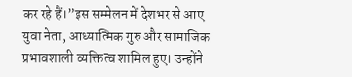कर रहे हैं।”इस सम्मेलन में देशभर से आए युवा नेता, आध्यात्मिक गुरु और सामाजिक प्रभावशाली व्यक्तित्व शामिल हुए। उन्होंने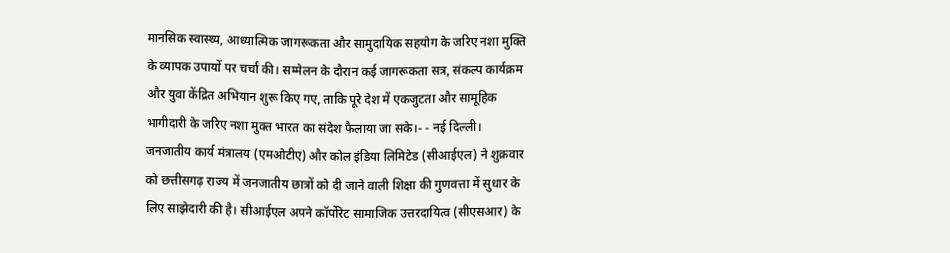मानसिक स्वास्थ्य, आध्यात्मिक जागरूकता और सामुदायिक सहयोग के जरिए नशा मुक्ति के व्यापक उपायों पर चर्चा की। सम्मेलन के दौरान कई जागरूकता सत्र, संकल्प कार्यक्रम और युवा केंद्रित अभियान शुरू किए गए, ताकि पूरे देश में एकजुटता और सामूहिक भागीदारी के जरिए नशा मुक्त भारत का संदेश फैलाया जा सके।- - नई दिल्ली। जनजातीय कार्य मंत्रालय (एमओटीए) और कोल इंडिया लिमिटेड (सीआईएल) ने शुक्रवार को छत्तीसगढ़ राज्य में जनजातीय छात्रों को दी जाने वाली शिक्षा की गुणवत्ता में सुधार के लिए साझेदारी की है। सीआईएल अपने कॉर्पोरेट सामाजिक उत्तरदायित्व (सीएसआर) के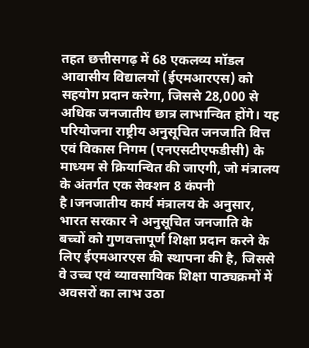तहत छत्तीसगढ़ में 68 एकलव्य मॉडल आवासीय विद्यालयों (ईएमआरएस) को सहयोग प्रदान करेगा, जिससे 28,000 से अधिक जनजातीय छात्र लाभान्वित होंगे। यह परियोजना राष्ट्रीय अनुसूचित जनजाति वित्त एवं विकास निगम (एनएसटीएफडीसी) के माध्यम से क्रियान्वित की जाएगी, जो मंत्रालय के अंतर्गत एक सेक्शन 8 कंपनी है।जनजातीय कार्य मंत्रालय के अनुसार, भारत सरकार ने अनुसूचित जनजाति के बच्चों को गुणवत्तापूर्ण शिक्षा प्रदान करने के लिए ईएमआरएस की स्थापना की है, जिससे वे उच्च एवं व्यावसायिक शिक्षा पाठ्यक्रमों में अवसरों का लाभ उठा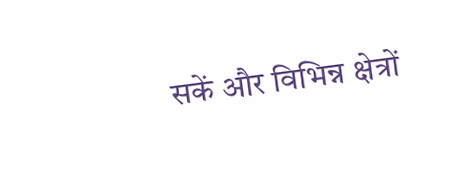सकें और विभिन्न क्षेत्रों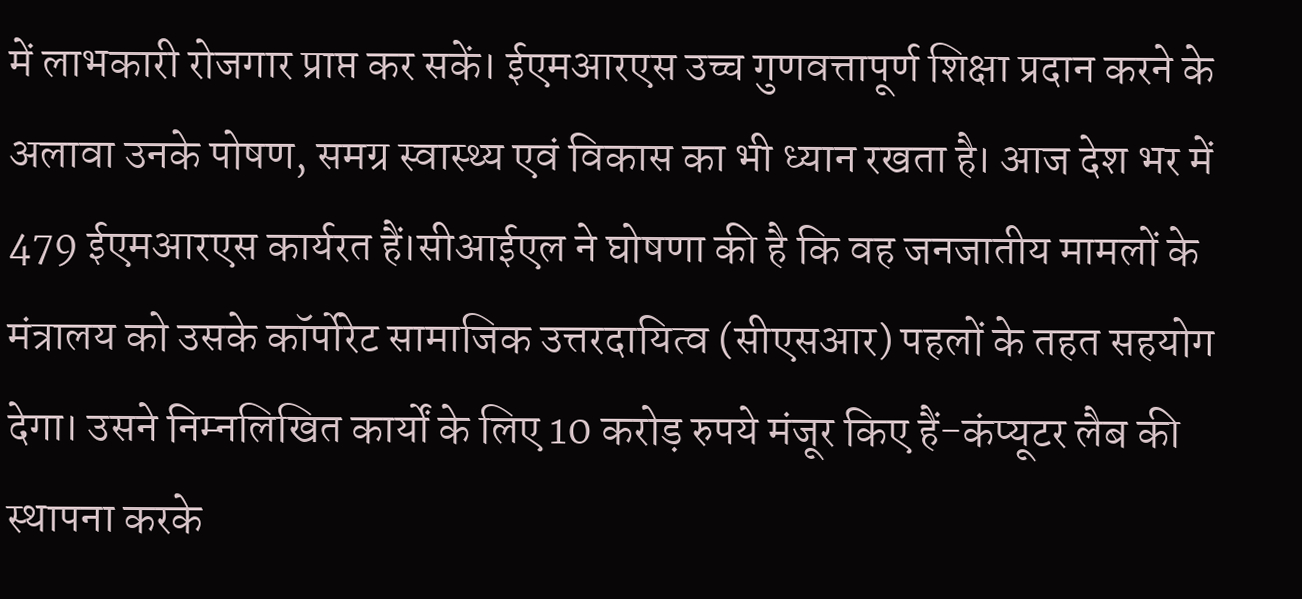में लाभकारी रोजगार प्राप्त कर सकें। ईएमआरएस उच्च गुणवत्तापूर्ण शिक्षा प्रदान करने के अलावा उनके पोषण, समग्र स्वास्थ्य एवं विकास का भी ध्यान रखता है। आज देश भर में 479 ईएमआरएस कार्यरत हैं।सीआईएल ने घोषणा की है कि वह जनजातीय मामलों के मंत्रालय को उसके कॉर्पोरेट सामाजिक उत्तरदायित्व (सीएसआर) पहलों के तहत सहयोग देगा। उसने निम्नलिखित कार्यों के लिए 10 करोड़ रुपये मंजूर किए हैं-कंप्यूटर लैब की स्थापना करके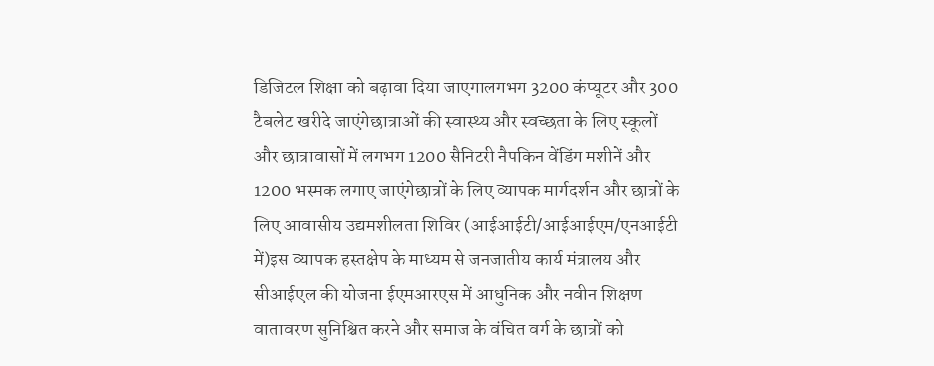डिजिटल शिक्षा को बढ़ावा दिया जाएगालगभग 3200 कंप्यूटर और 300 टैबलेट खरीदे जाएंगेछात्राओं की स्वास्थ्य और स्वच्छता के लिए स्कूलों और छात्रावासों में लगभग 1200 सैनिटरी नैपकिन वेंडिंग मशीनें और 1200 भस्मक लगाए जाएंगेछात्रों के लिए व्यापक मार्गदर्शन और छात्रों के लिए आवासीय उद्यमशीलता शिविर (आईआईटी/आईआईएम/एनआईटी में)इस व्यापक हस्तक्षेप के माध्यम से जनजातीय कार्य मंत्रालय और सीआईएल की योजना ईएमआरएस में आधुनिक और नवीन शिक्षण वातावरण सुनिश्चित करने और समाज के वंचित वर्ग के छात्रों को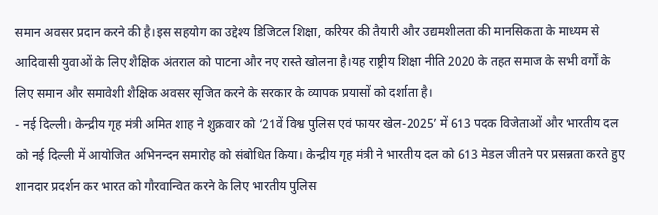समान अवसर प्रदान करने की है।इस सहयोग का उद्देश्य डिजिटल शिक्षा, करियर की तैयारी और उद्यमशीलता की मानसिकता के माध्यम से आदिवासी युवाओं के लिए शैक्षिक अंतराल को पाटना और नए रास्ते खोलना है।यह राष्ट्रीय शिक्षा नीति 2020 के तहत समाज के सभी वर्गों के लिए समान और समावेशी शैक्षिक अवसर सृजित करने के सरकार के व्यापक प्रयासों को दर्शाता है।
- नई दिल्ली। केन्द्रीय गृह मंत्री अमित शाह ने शुक्रवार को ‘21वें विश्व पुलिस एवं फायर खेल-2025’ में 613 पदक विजेताओं और भारतीय दल को नई दिल्ली में आयोजित अभिनन्दन समारोह को संबोधित किया। केन्द्रीय गृह मंत्री ने भारतीय दल को 613 मेडल जीतने पर प्रसन्नता करते हुए शानदार प्रदर्शन कर भारत को गौरवान्वित करने के लिए भारतीय पुलिस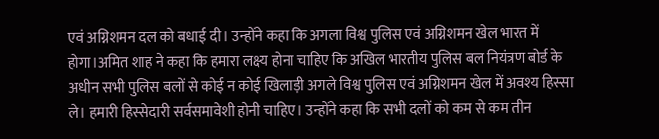एवं अग्निशमन दल को बधाई दी। उन्होंने कहा कि अगला विश्व पुलिस एवं अग्निशमन खेल भारत में होगा।अमित शाह ने कहा कि हमारा लक्ष्य होना चाहिए कि अखिल भारतीय पुलिस बल नियंत्रण बोर्ड के अधीन सभी पुलिस बलों से कोई न कोई खिलाड़ी अगले विश्व पुलिस एवं अग्निशमन खेल में अवश्य हिस्सा ले। हमारी हिस्सेदारी सर्वसमावेशी होनी चाहिए। उन्होंने कहा कि सभी दलों को कम से कम तीन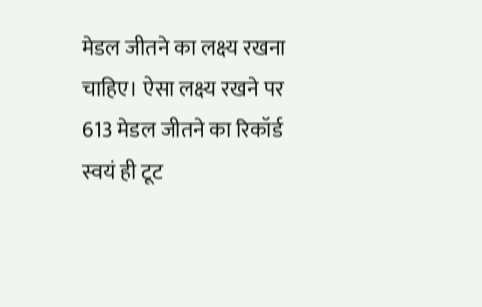मेडल जीतने का लक्ष्य रखना चाहिए। ऐसा लक्ष्य रखने पर 613 मेडल जीतने का रिकॉर्ड स्वयं ही टूट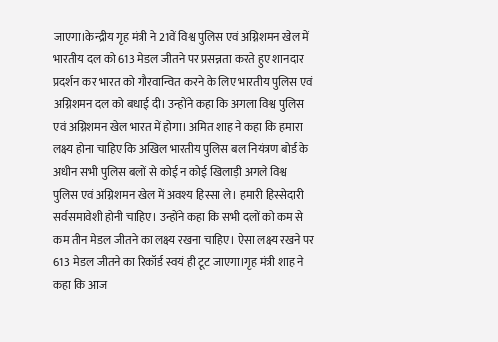जाएगा।केन्द्रीय गृह मंत्री ने 21वें विश्व पुलिस एवं अग्निशमन खेल में भारतीय दल को 613 मेडल जीतने पर प्रसन्नता करते हुए शानदार प्रदर्शन कर भारत को गौरवान्वित करने के लिए भारतीय पुलिस एवं अग्निशमन दल को बधाई दी। उन्होंने कहा कि अगला विश्व पुलिस एवं अग्निशमन खेल भारत में होगा। अमित शाह ने कहा कि हमारा लक्ष्य होना चाहिए कि अखिल भारतीय पुलिस बल नियंत्रण बोर्ड के अधीन सभी पुलिस बलों से कोई न कोई खिलाड़ी अगले विश्व पुलिस एवं अग्निशमन खेल में अवश्य हिस्सा ले। हमारी हिस्सेदारी सर्वसमावेशी होनी चाहिए। उन्होंने कहा कि सभी दलों को कम से कम तीन मेडल जीतने का लक्ष्य रखना चाहिए। ऐसा लक्ष्य रखने पर 613 मेडल जीतने का रिकॉर्ड स्वयं ही टूट जाएगा।गृह मंत्री शाह ने कहा कि आज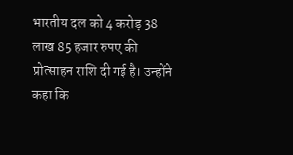भारतीय दल को 4 करोड़ 38 लाख 85 हजार रुपए की प्रोत्साहन राशि दी गई है। उन्होंने कहा कि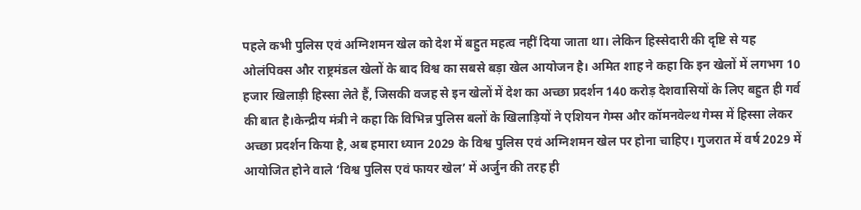पहले कभी पुलिस एवं अग्निशमन खेल को देश में बहुत महत्व नहीं दिया जाता था। लेकिन हिस्सेदारी की दृष्टि से यह ओलंपिक्स और राष्ट्रमंडल खेलों के बाद विश्व का सबसे बड़ा खेल आयोजन है। अमित शाह ने कहा कि इन खेलों में लगभग 10 हजार खिलाड़ी हिस्सा लेते हैं, जिसकी वजह से इन खेलों में देश का अच्छा प्रदर्शन 140 करोड़ देशवासियों के लिए बहुत ही गर्व की बात है।केन्द्रीय मंत्री ने कहा कि विभिन्न पुलिस बलों के खिलाड़ियों ने एशियन गेम्स और कॉमनवेल्थ गेम्स में हिस्सा लेकर अच्छा प्रदर्शन किया है, अब हमारा ध्यान 2029 के विश्व पुलिस एवं अग्निशमन खेल पर होना चाहिए। गुजरात में वर्ष 2029 में आयोजित होने वाले ‘विश्व पुलिस एवं फायर खेल’ में अर्जुन की तरह ही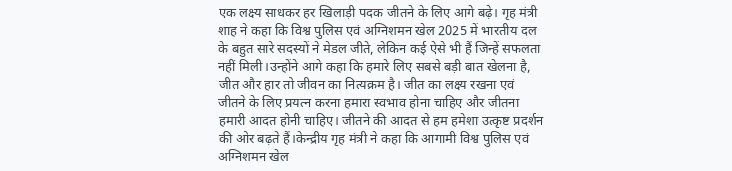एक लक्ष्य साधकर हर खिलाड़ी पदक जीतने के लिए आगे बढ़े। गृह मंत्री शाह ने कहा कि विश्व पुलिस एवं अग्निशमन खेल 2025 में भारतीय दल के बहुत सारे सदस्यों ने मेडल जीते, लेकिन कई ऐसे भी हैं जिन्हें सफलता नहीं मिली।उन्होंने आगे कहा कि हमारे लिए सबसे बड़ी बात खेलना है, जीत और हार तो जीवन का नित्यक्रम है। जीत का लक्ष्य रखना एवं जीतने के लिए प्रयत्न करना हमारा स्वभाव होना चाहिए और जीतना हमारी आदत होनी चाहिए। जीतने की आदत से हम हमेशा उत्कृष्ट प्रदर्शन की ओर बढ़ते हैं।केन्द्रीय गृह मंत्री ने कहा कि आगामी विश्व पुलिस एवं अग्निशमन खेल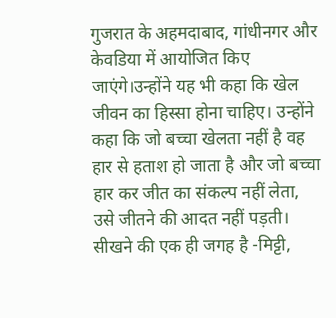गुजरात के अहमदाबाद, गांधीनगर और केवडिया में आयोजित किए जाएंगे।उन्होंने यह भी कहा कि खेल जीवन का हिस्सा होना चाहिए। उन्होंने कहा कि जो बच्चा खेलता नहीं है वह हार से हताश हो जाता है और जो बच्चा हार कर जीत का संकल्प नहीं लेता, उसे जीतने की आदत नहीं पड़ती। सीखने की एक ही जगह है -मिट्टी,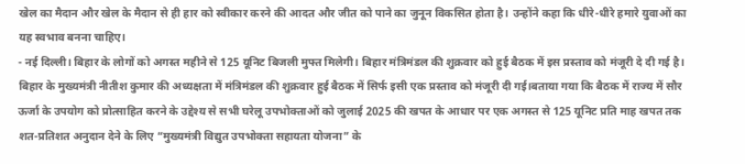खेल का मैदान और खेल के मैदान से ही हार को स्वीकार करने की आदत और जीत को पाने का जुनून विकसित होता है। उन्होंने कहा कि धीरे-धीरे हमारे युवाओं का यह स्वभाव बनना चाहिए।
- नई दिल्ली। बिहार के लोगों को अगस्त महीने से 125 यूनिट बिजली मुफ्त मिलेगी। बिहार मंत्रिमंडल की शुक्रवार को हुई बैठक में इस प्रस्ताव को मंजूरी दे दी गई है। बिहार के मुख्यमंत्री नीतीश कुमार की अध्यक्षता में मंत्रिमंडल की शुक्रवार हुई बैठक में सिर्फ इसी एक प्रस्ताव को मंजूरी दी गई।बताया गया कि बैठक में राज्य में सौर ऊर्जा के उपयोग को प्रोत्साहित करने के उद्देश्य से सभी घरेलू उपभोक्ताओं को जुलाई 2025 की खपत के आधार पर एक अगस्त से 125 यूनिट प्रति माह खपत तक शत-प्रतिशत अनुदान देने के लिए “मुख्यमंत्री विद्युत उपभोक्ता सहायता योजना” के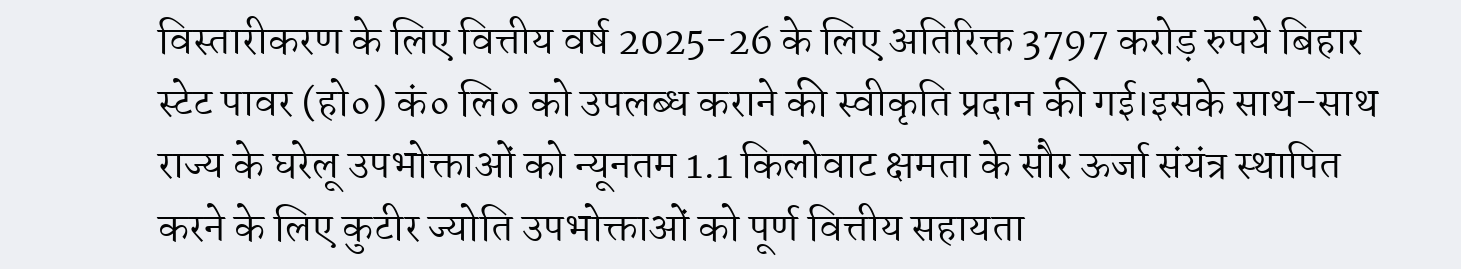विस्तारीकरण के लिए वित्तीय वर्ष 2025-26 के लिए अतिरिक्त 3797 करोड़ रुपये बिहार स्टेट पावर (हो०) कं० लि० को उपलब्ध कराने की स्वीकृति प्रदान की गई।इसके साथ-साथ राज्य के घरेलू उपभोक्ताओं को न्यूनतम 1.1 किलोवाट क्षमता के सौर ऊर्जा संयंत्र स्थापित करने के लिए कुटीर ज्योति उपभोक्ताओं को पूर्ण वित्तीय सहायता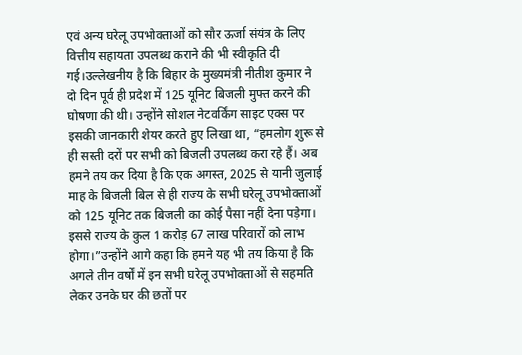एवं अन्य घरेलू उपभोक्ताओं को सौर ऊर्जा संयंत्र के लिए वित्तीय सहायता उपलब्ध कराने की भी स्वीकृति दी गई।उल्लेखनीय है कि बिहार के मुख्यमंत्री नीतीश कुमार ने दो दिन पूर्व ही प्रदेश में 125 यूनिट बिजली मुफ्त करने की घोषणा की थी। उन्होंने सोशल नेटवर्किंग साइट एक्स पर इसकी जानकारी शेयर करते हुए लिखा था, “हमलोग शुरू से ही सस्ती दरों पर सभी को बिजली उपलब्ध करा रहे हैं। अब हमने तय कर दिया है कि एक अगस्त, 2025 से यानी जुलाई माह के बिजली बिल से ही राज्य के सभी घरेलू उपभोक्ताओं को 125 यूनिट तक बिजली का कोई पैसा नहीं देना पड़ेगा। इससे राज्य के कुल 1 करोड़ 67 लाख परिवारों को लाभ होगा।”उन्होंने आगे कहा कि हमने यह भी तय किया है कि अगले तीन वर्षों में इन सभी घरेलू उपभोक्ताओं से सहमति लेकर उनके घर की छतों पर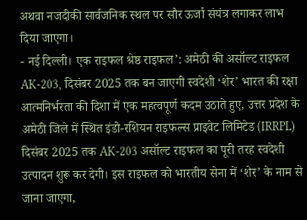अथवा नजदीकी सार्वजनिक स्थल पर सौर ऊर्जा संयंत्र लगाकर लाभ दिया जाएगा।
- नई दिल्ली। एक राइफल श्रेष्ठ राइफल’: अमेठी की असॉल्ट राइफल AK-203, दिसंबर 2025 तक बन जाएगी स्वदेशी ‘शेर’ भारत की रक्षा आत्मनिर्भरता की दिशा में एक महत्वपूर्ण कदम उठाते हुए, उत्तर प्रदेश के अमेठी जिले में स्थित इंडो-रशियन राइफल्स प्राइवेट लिमिटेड (IRRPL) दिसंबर 2025 तक AK-203 असॉल्ट राइफल का पूरी तरह स्वदेशी उत्पादन शुरू कर देगी। इस राइफल को भारतीय सेना में ‘शेर’ के नाम से जाना जाएगा,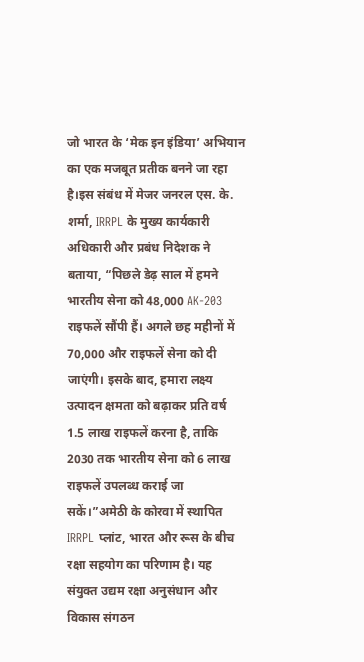जो भारत के ‘मेक इन इंडिया’ अभियान का एक मजबूत प्रतीक बनने जा रहा है।इस संबंध में मेजर जनरल एस. के. शर्मा, IRRPL के मुख्य कार्यकारी अधिकारी और प्रबंध निदेशक ने बताया, “पिछले डेढ़ साल में हमने भारतीय सेना को 48,000 AK-203 राइफलें सौंपी हैं। अगले छह महीनों में 70,000 और राइफलें सेना को दी जाएंगी। इसके बाद, हमारा लक्ष्य उत्पादन क्षमता को बढ़ाकर प्रति वर्ष 1.5 लाख राइफलें करना है, ताकि 2030 तक भारतीय सेना को 6 लाख राइफलें उपलब्ध कराई जा सकें।”अमेठी के कोरवा में स्थापित IRRPL प्लांट, भारत और रूस के बीच रक्षा सहयोग का परिणाम है। यह संयुक्त उद्यम रक्षा अनुसंधान और विकास संगठन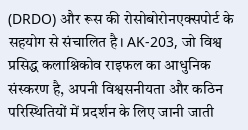(DRDO) और रूस की रोसोबोरोनएक्सपोर्ट के सहयोग से संचालित है। AK-203, जो विश्व प्रसिद्ध कलाश्निकोव राइफल का आधुनिक संस्करण है, अपनी विश्वसनीयता और कठिन परिस्थितियों में प्रदर्शन के लिए जानी जाती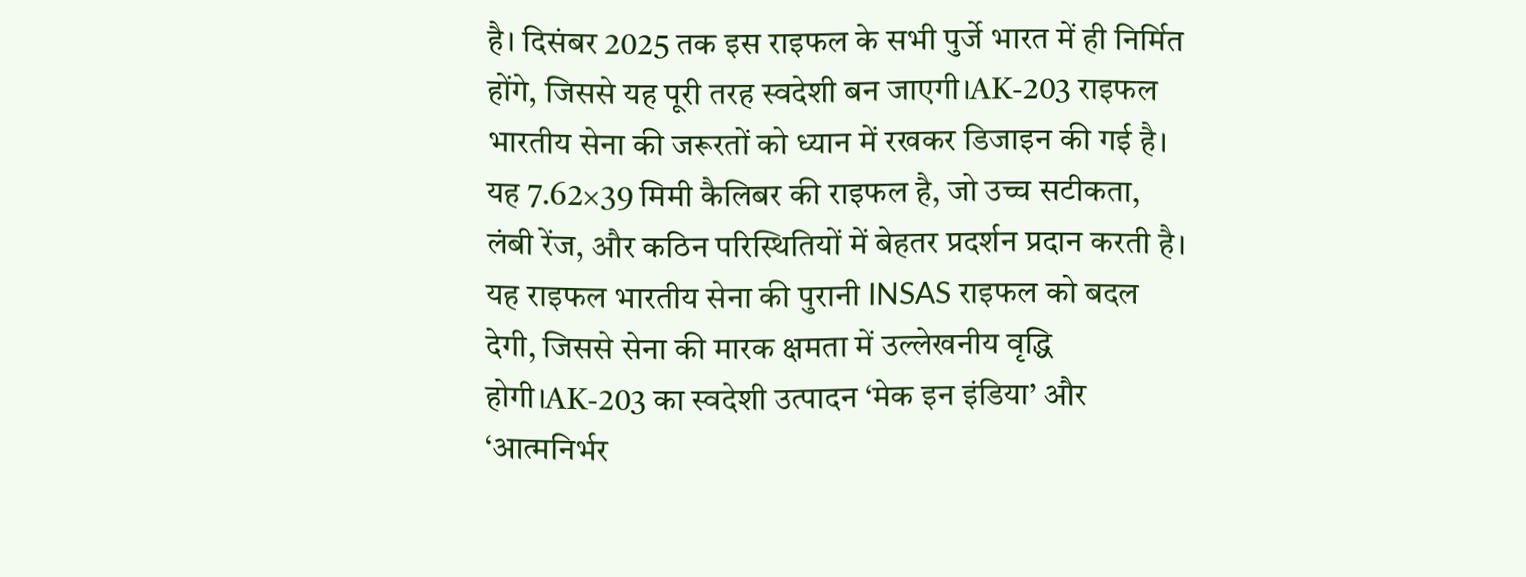है। दिसंबर 2025 तक इस राइफल के सभी पुर्जे भारत में ही निर्मित होंगे, जिससे यह पूरी तरह स्वदेशी बन जाएगी।AK-203 राइफल भारतीय सेना की जरूरतों को ध्यान में रखकर डिजाइन की गई है। यह 7.62×39 मिमी कैलिबर की राइफल है, जो उच्च सटीकता, लंबी रेंज, और कठिन परिस्थितियों में बेहतर प्रदर्शन प्रदान करती है। यह राइफल भारतीय सेना की पुरानी INSAS राइफल को बदल देगी, जिससे सेना की मारक क्षमता में उल्लेखनीय वृद्धि होगी।AK-203 का स्वदेशी उत्पादन ‘मेक इन इंडिया’ और ‘आत्मनिर्भर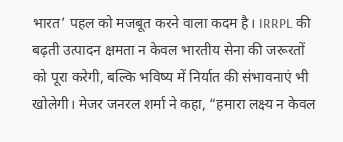भारत’ पहल को मजबूत करने वाला कदम है। IRRPL की बढ़ती उत्पादन क्षमता न केवल भारतीय सेना की जरूरतों को पूरा करेगी, बल्कि भविष्य में निर्यात की संभावनाएं भी खोलेगी। मेजर जनरल शर्मा ने कहा, “हमारा लक्ष्य न केवल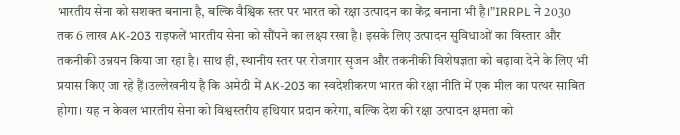भारतीय सेना को सशक्त बनाना है, बल्कि वैश्विक स्तर पर भारत को रक्षा उत्पादन का केंद्र बनाना भी है।”IRRPL ने 2030 तक 6 लाख AK-203 राइफलें भारतीय सेना को सौंपने का लक्ष्य रखा है। इसके लिए उत्पादन सुविधाओं का विस्तार और तकनीकी उन्नयन किया जा रहा है। साथ ही, स्थानीय स्तर पर रोजगार सृजन और तकनीकी विशेषज्ञता को बढ़ावा देने के लिए भी प्रयास किए जा रहे हैं।उल्लेखनीय है कि अमेठी में AK-203 का स्वदेशीकरण भारत की रक्षा नीति में एक मील का पत्थर साबित होगा। यह न केवल भारतीय सेना को विश्वस्तरीय हथियार प्रदान करेगा, बल्कि देश की रक्षा उत्पादन क्षमता को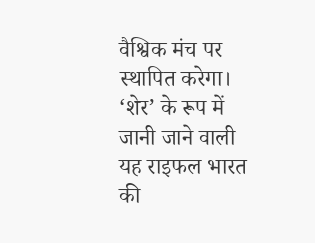वैश्विक मंच पर स्थापित करेगा। ‘शेर’ के रूप में जानी जाने वाली यह राइफल भारत की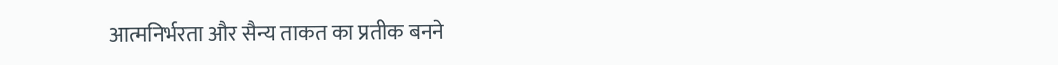आत्मनिर्भरता और सैन्य ताकत का प्रतीक बनने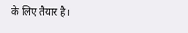के लिए तैयार है।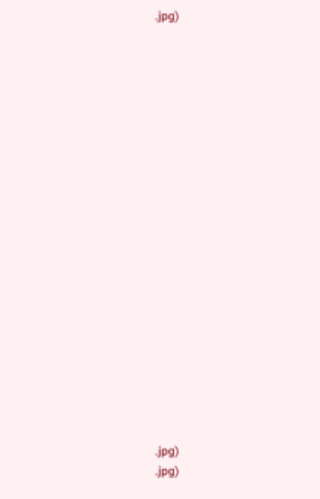.jpg)





















.jpg)
.jpg)